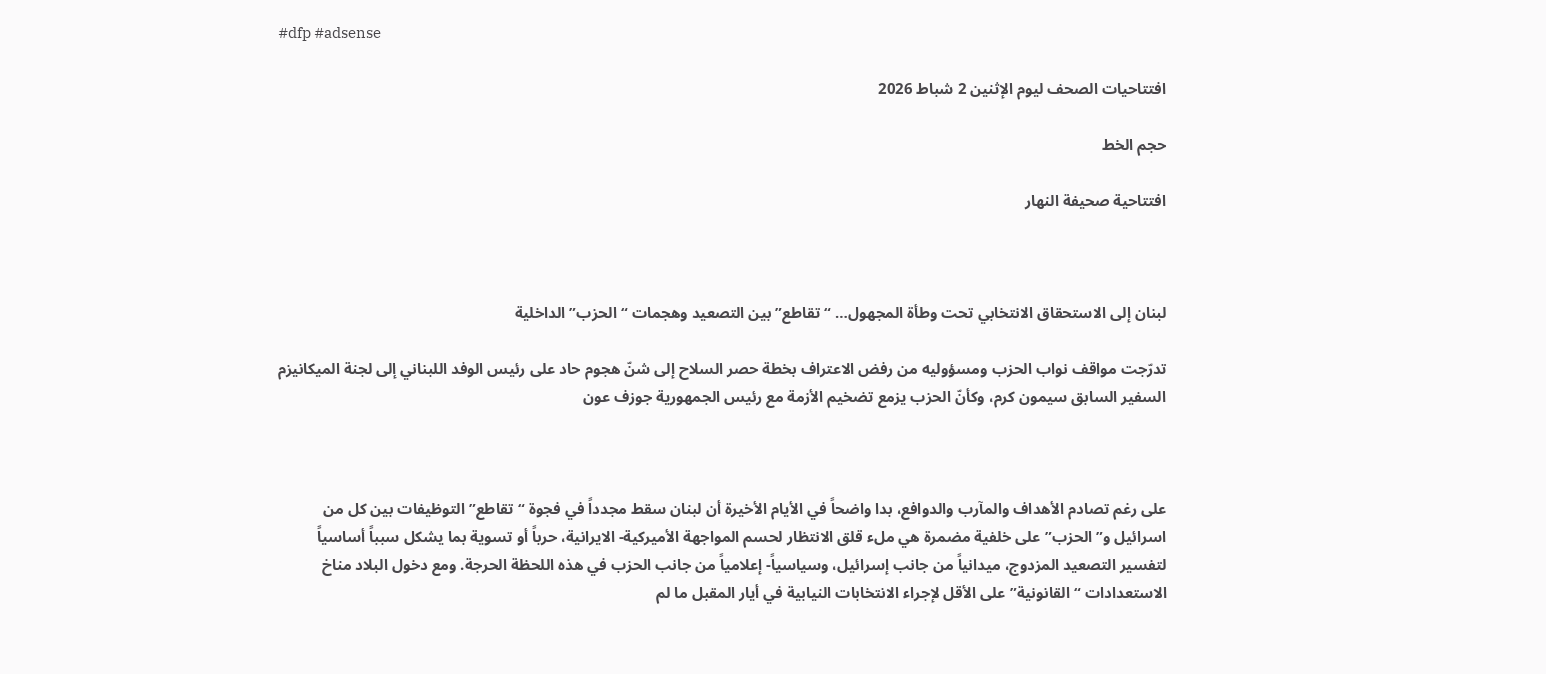#dfp #adsense

افتتاحيات الصحف ليوم الإثنين 2 شباط 2026

حجم الخط

افتتاحية صحيفة النهار



لبنان إلى الاستحقاق الانتخابي تحت وطأة المجهول… “تقاطع” بين التصعيد وهجمات “الحزب” الداخلية

تدرّجت مواقف نواب الحزب ومسؤوليه من رفض الاعتراف بخطة حصر السلاح إلى شنّ هجوم حاد على رئيس الوفد اللبناني إلى لجنة الميكانيزم السفير السابق سيمون كرم، وكأنّ الحزب يزمع تضخيم الأزمة مع رئيس الجمهورية جوزف عون



على رغم تصادم الأهداف والمآرب والدوافع، بدا واضحاً في الأيام الأخيرة أن لبنان سقط مجدداً في فجوة “تقاطع” التوظيفات بين كل من اسرائيل و”الحزب” على خلفية مضمرة هي ملء قلق الانتظار لحسم المواجهة الأميركية- الايرانية، حرباً أو تسوية بما يشكل سبباً أساسياً لتفسير التصعيد المزدوج، ميدانياً من جانب إسرائيل، وسياسياً- إعلامياً من جانب الحزب في هذه اللحظة الحرجة. ومع دخول البلاد مناخ الاستعدادات “القانونية” على الأقل لإجراء الانتخابات النيابية في أيار المقبل ما لم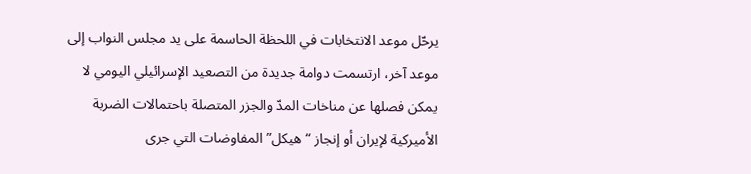يرحّل موعد الانتخابات في اللحظة الحاسمة على يد مجلس النواب إلى موعد آخر، ارتسمت دوامة جديدة من التصعيد الإسرائيلي اليومي لا يمكن فصلها عن مناخات المدّ والجزر المتصلة باحتمالات الضربة الأميركية لإيران أو إنجاز “هيكل” المفاوضات التي جرى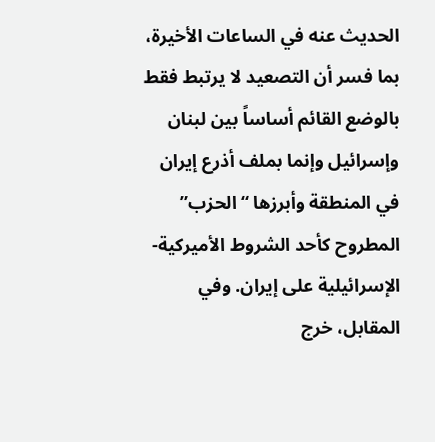الحديث عنه في الساعات الأخيرة، بما فسر أن التصعيد لا يرتبط فقط بالوضع القائم أساساً بين لبنان وإسرائيل وإنما بملف أذرع إيران في المنطقة وأبرزها “الحزب” المطروح كأحد الشروط الأميركية- الإسرائيلية على إيران. وفي المقابل، خرج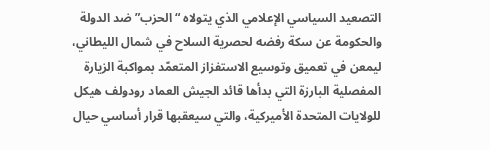التصعيد السياسي الإعلامي الذي يتولاه “الحزب” ضد الدولة والحكومة عن سكة رفضه لحصرية السلاح في شمال الليطاني، ليمعن في تعميق وتوسيع الاستفزاز المتعمّد بمواكبة الزيارة المفصلية البارزة التي بدأها قائد الجيش العماد رودولف هيكل للولايات المتحدة الأميركية، والتي سيعقبها قرار أساسي حيال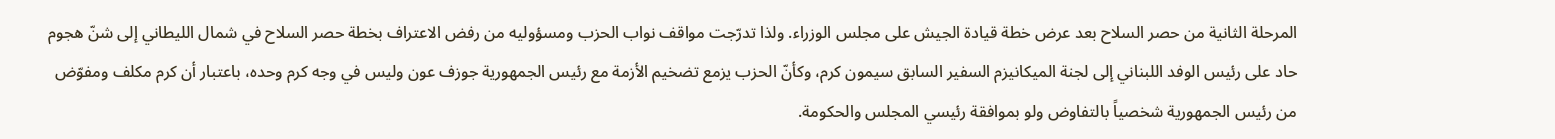المرحلة الثانية من حصر السلاح بعد عرض خطة قيادة الجيش على مجلس الوزراء. ولذا تدرّجت مواقف نواب الحزب ومسؤوليه من رفض الاعتراف بخطة حصر السلاح في شمال الليطاني إلى شنّ هجوم حاد على رئيس الوفد اللبناني إلى لجنة الميكانيزم السفير السابق سيمون كرم، وكأنّ الحزب يزمع تضخيم الأزمة مع رئيس الجمهورية جوزف عون وليس في وجه كرم وحده، باعتبار أن كرم مكلف ومفوّض من رئيس الجمهورية شخصياً بالتفاوض ولو بموافقة رئيسي المجلس والحكومة.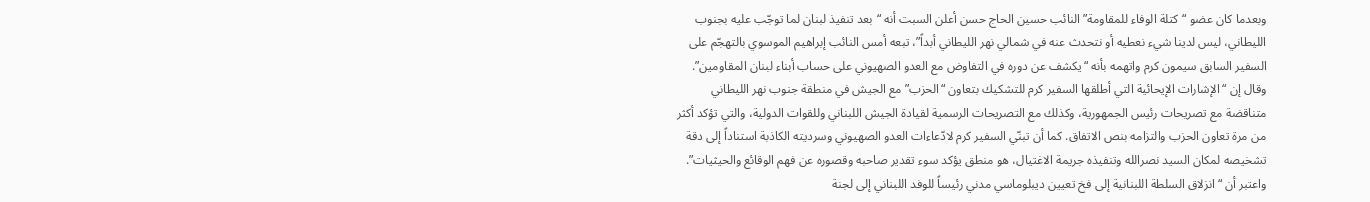وبعدما كان عضو “كتلة الوفاء للمقاومة” النائب حسين الحاج حسن أعلن السبت أنه “بعد تنفيذ لبنان لما توجّب عليه بجنوب الليطاني، ليس لدينا شيء نعطيه أو نتحدث عنه في شمالي نهر الليطاني أبداً”، تبعه أمس النائب إبراهيم الموسوي بالتهجّم على السفير السابق سيمون كرم واتهمه بأنه “يكشف عن دوره في التفاوض مع العدو الصهيوني على حساب أبناء لبنان المقاومين”. وقال إن “الإشارات الإيحائية التي أطلقها السفير كرم للتشكيك بتعاون “الحزب” مع الجيش في منطقة جنوب نهر الليطاني متناقضة مع تصريحات رئيس الجمهورية، وكذلك مع التصريحات الرسمية لقيادة الجيش اللبناني وللقوات الدولية، والتي تؤكد أكثر من مرة تعاون الحزب والتزامه بنص الاتفاق. كما أن تبنّي السفير كرم لادّعاءات العدو الصهيوني وسرديته الكاذبة استناداً إلى دقة تشخيصه لمكان السيد نصرالله وتنفيذه جريمة الاغتيال، هو منطق يؤكد سوء تقدير صاحبه وقصوره عن فهم الوقائع والحيثيات”. واعتبر أن “انزلاق السلطة اللبنانية إلى فخ تعيين ديبلوماسي مدني رئيساً للوفد اللبناني إلى لجنة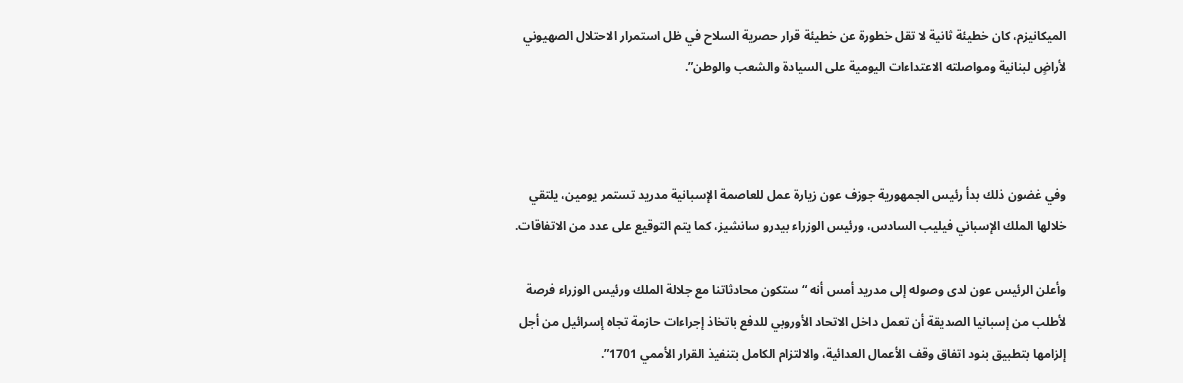الميكانيزم، كان خطيئة ثانية لا تقل خطورة عن خطيئة قرار حصرية السلاح في ظل استمرار الاحتلال الصهيوني لأراضٍ لبنانية ومواصلته الاعتداءات اليومية على السيادة والشعب والوطن”.



وفي غضون ذلك بدأ رئيس الجمهورية جوزف عون زيارة عمل للعاصمة الإسبانية مدريد تستمر يومين، يلتقي خلالها الملك الإسباني فيليب السادس، ورئيس الوزراء بيدرو سانشيز، كما يتم التوقيع على عدد من الاتفاقات.

وأعلن الرئيس عون لدى وصوله إلى مدريد أمس أنه “ستكون محادثاتنا مع جلالة الملك ورئيس الوزراء فرصة لأطلب من إسبانيا الصديقة أن تعمل داخل الاتحاد الأوروبي للدفع باتخاذ إجراءات حازمة تجاه إسرائيل من أجل إلزامها بتطبيق بنود اتفاق وقف الأعمال العدائية، والالتزام الكامل بتنفيذ القرار الأممي 1701”.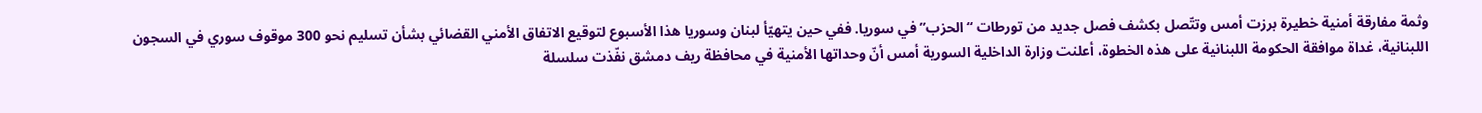وثمة مفارقة أمنية خطيرة برزت أمس وتتّصل بكشف فصل جديد من تورطات “الحزب” في سوريا. ففي حين يتهيّأ لبنان وسوريا هذا الأسبوع لتوقيع الاتفاق الأمني القضائي بشأن تسليم نحو 300 موقوف سوري في السجون اللبنانية، غداة موافقة الحكومة اللبنانية على هذه الخطوة، أعلنت وزارة الداخلية السورية أمس أنّ وحداتها الأمنية في محافظة ريف دمشق نفّذت سلسلة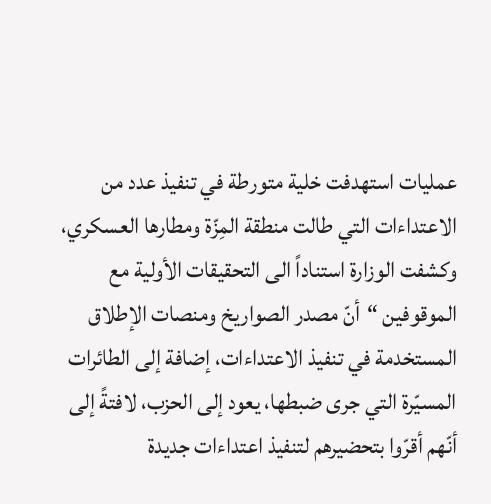عمليات استهدفت خلية متورطة في تنفيذ عدد من الاعتداءات التي طالت منطقة المِزّة ومطارها العسكري، وكشفت الوزارة استناداً الى التحقيقات الأولية مع الموقوفين “أنّ مصدر الصواريخ ومنصات الإطلاق المستخدمة في تنفيذ الاعتداءات، إضافة إلى الطائرات المسيّرة التي جرى ضبطها، يعود إلى الحزب، لافتةً إلى أنّهم أقرّوا بتحضيرهم لتنفيذ اعتداءات جديدة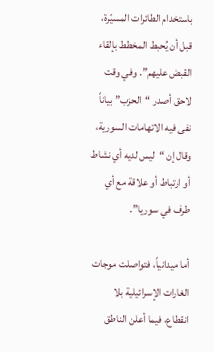باستخدام الطائرات المسيّرة، قبل أن يُحبط المخطط بإلقاء القبض عليهم”. وفي وقت لاحق أصدر “الحزب” بياناً نفى فيه الاتهامات السورية، وقال إن “ليس لديه أي نشاط أو ارتباط أو علاقة مع أي طرف في سوريا”.

أما ميدانياً، فتواصلت موجات الغارات الإسرائيلية بلا انقطاع، فيما أعلن الناطق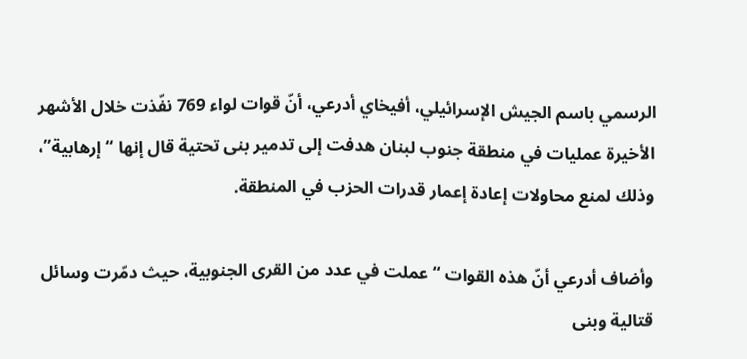الرسمي باسم الجيش الإسرائيلي، أفيخاي أدرعي، أنّ قوات لواء 769 نفّذت خلال الأشهر الأخيرة عمليات في منطقة جنوب لبنان هدفت إلى تدمير بنى تحتية قال إنها “إرهابية”، وذلك لمنع محاولات إعادة إعمار قدرات الحزب في المنطقة.

وأضاف أدرعي أنّ هذه القوات “عملت في عدد من القرى الجنوبية، حيث دمّرت وسائل قتالية وبنى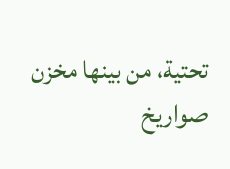تحتية، من بينها مخزن صواريخ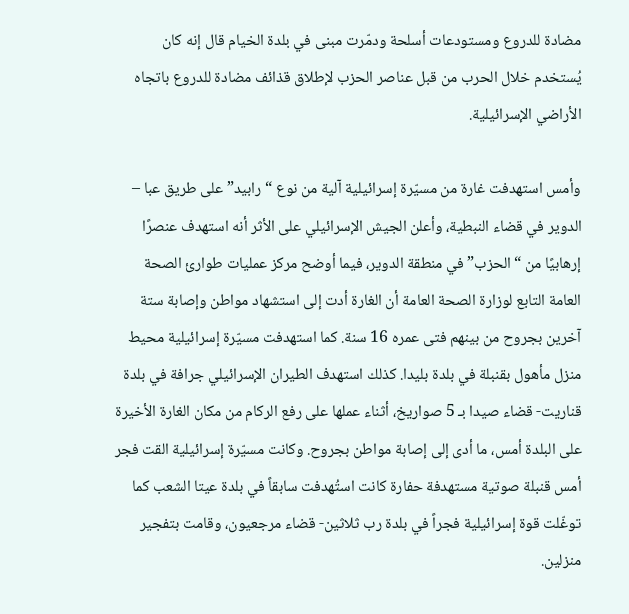مضادة للدروع ومستودعات أسلحة ودمّرت مبنى في بلدة الخيام قال إنه كان يُستخدم خلال الحرب من قبل عناصر الحزب لإطلاق قذائف مضادة للدروع باتجاه الأراضي الإسرائيلية.

وأمس استهدفت غارة من مسيّرة إسرائيلية آلية من نوع “رابيد” على طريق عبا – الدوير في قضاء النبطية، وأعلن الجيش الإسرائيلي على الأثر أنه استهدف عنصرًا إرهابيًا من “الحزب” في منطقة الدوير، فيما أوضح مركز عمليات طوارئ الصحة العامة التابع لوزارة الصحة العامة أن الغارة أدت إلى استشهاد مواطن وإصابة ستة آخرين بجروح من بينهم فتى عمره 16 سنة. كما استهدفت مسيّرة إسرائيلية محيط منزل مأهول بقنبلة في بلدة بليدا. كذلك استهدف الطيران الإسرائيلي جرافة في بلدة قناريت- قضاء صيدا بـ 5 صواريخ، أثناء عملها على رفع الركام من مكان الغارة الأخيرة على البلدة أمس، ما أدى إلى إصابة مواطن بجروح. وكانت مسيّرة إسرائيلية القت فجر أمس قنبلة صوتية مستهدفة حفارة كانت استُهدفت سابقاً في بلدة عيتا الشعب كما توغّلت قوة إسرائيلية فجراً في بلدة رب ثلاثين- قضاء مرجعيون، وقامت بتفجير منزلين.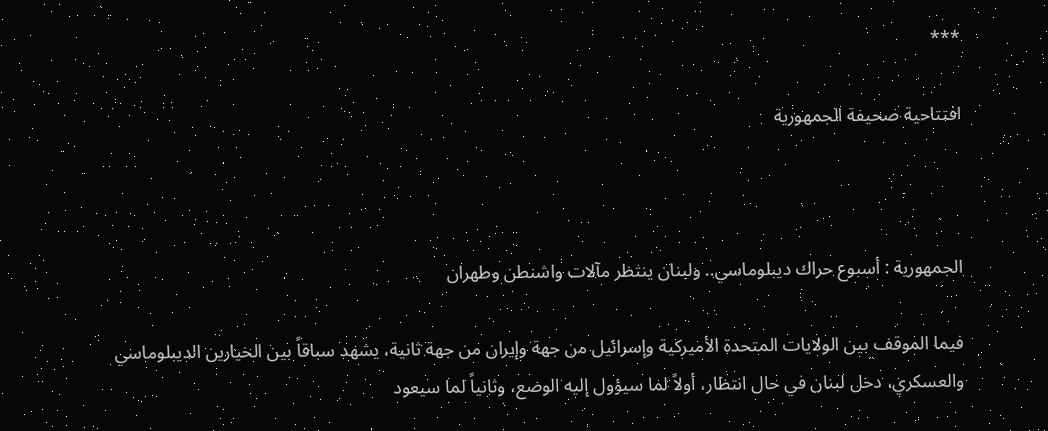***

افتتاحية صحيفة الجمهورية



الجمهورية : أسبوع حراك ديبلوماسي.. ولبنان ينتظر مآلات واشنطن وطهران

فيما الموقف بين الولايات المتحدة الأميركية وإسرائيل من جهة وإيران من جهة ثانية، يشهد سباقاً بين الخيارين الديبلوماسي والعسكري، دخل لبنان في حال انتظار، أولاً لما سيؤول إليه الوضع، وثانياً لما سيعود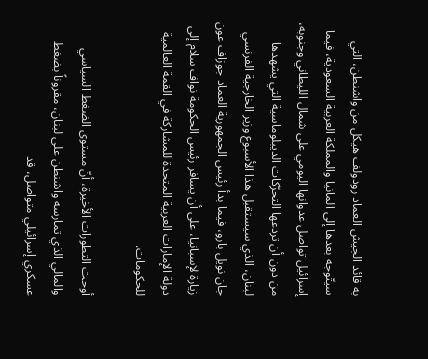به قائد الجيش العماد رودولف هيكل من واشنطن، التي سيتّوجه بعدها إلى المانيا والمملكة العربية السعودية، فيما إسرائيل تواصل عدوانها اليومي على شمال الليطاني وجنوبه، من دون أن تردعها التحرّكات الديبلوماسية التي يشهدها لبنان، الذي سيستقبل هذا الأسبوع وزير الخارجية الفرنسي جان نويل بارو، فيما بدأ رئيس الجمهورية العماد جوزاف عون زيارة لإسبانيا، على أن يسافر رئيس الحكومة نواف سلام إلى دولة الإمارات العربية المتحدة للمشاركة في القمة العالمية للحكومات.

أوحت التطورات الأخيرة، أنّ مستوى الضغط السياسي والمالي الذي تمارسه واشنطن على لبنان، مقروناً بضغط عسكري إسرائيلي متواصل، قد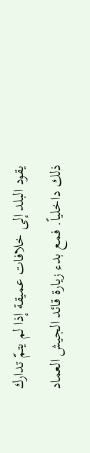يقود البلد إلى خلافات عميقة إذا لم يتمّ تدارك ذلك داخلياً. فمع بدء زيارة قائد الجيش العماد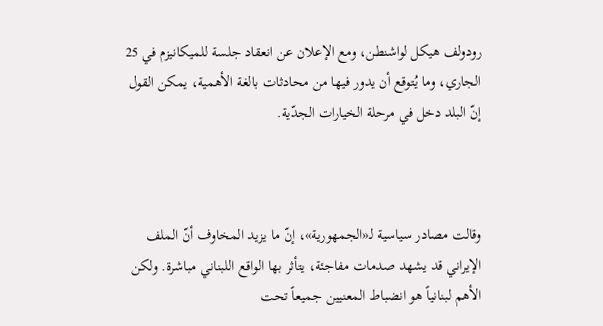رودولف هيكل لواشنطن، ومع الإعلان عن انعقاد جلسة للميكانيزم في 25 الجاري، وما يُتوقع أن يدور فيها من محادثات بالغة الأهمية، يمكن القول إنّ البلد دخل في مرحلة الخيارات الجدّية.



وقالت مصادر سياسية لـ«الجمهورية»، إنّ ما يزيد المخاوف أنّ الملف الإيراني قد يشهد صدمات مفاجئة، يتأثر بها الواقع اللبناني مباشرة. ولكن الأهم لبنانياً هو انضباط المعنيين جميعاً تحت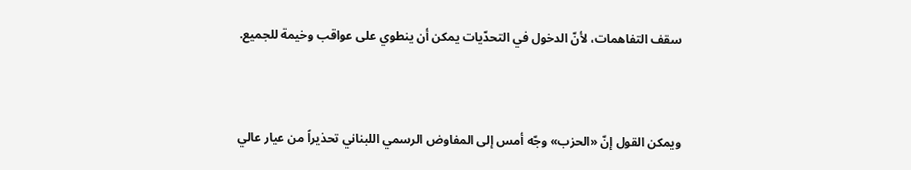سقف التفاهمات، لأنّ الدخول في التحدّيات يمكن أن ينطوي على عواقب وخيمة للجميع.



ويمكن القول إنّ «الحزب» وجّه أمس إلى المفاوض الرسمي اللبناني تحذيراً من عيار عالي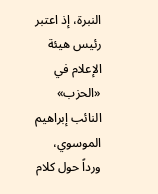النبرة، إذ اعتبر رئيس هيئة الإعلام في «الحزب» النائب إبراهيم الموسوي، ورداً حول كلام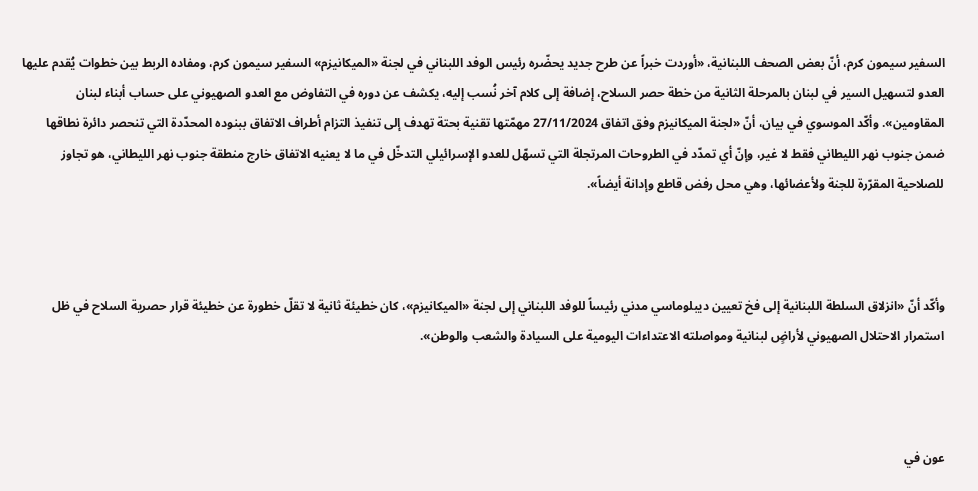السفير سيمون كرم، أنّ بعض الصحف اللبنانية، «أوردت خبراً عن طرح جديد يحضّره رئيس الوفد اللبناني في لجنة «الميكانيزم» السفير سيمون كرم، ومفاده الربط بين خطوات يُقدم عليها العدو لتسهيل السير في لبنان بالمرحلة الثانية من خطة حصر السلاح، إضافة إلى كلام آخر نُسب إليه، يكشف عن دوره في التفاوض مع العدو الصهيوني على حساب أبناء لبنان المقاومين». وأكّد الموسوي في بيان، أنّ «لجنة الميكانيزم وفق اتفاق 27/11/2024 مهمّتها تقنية بحتة تهدف إلى تنفيذ التزام أطراف الاتفاق ببنوده المحدّدة التي تنحصر دائرة نطاقها ضمن جنوب نهر الليطاني فقط لا غير، وإنّ أي تمدّد في الطروحات المرتجلة التي تسهّل للعدو الإسرائيلي التدخّل في ما لا يعنيه الاتفاق خارج منطقة جنوب نهر الليطاني، هو تجاوز للصلاحية المقرّرة للجنة ولأعضائها، وهي محل رفض قاطع وإدانة أيضاً».



وأكّد أنّ «انزلاق السلطة اللبنانية إلى فخ تعيين ديبلوماسي مدني رئيساً للوفد اللبناني إلى لجنة «الميكانيزم»، كان خطيئة ثانية لا تقلّ خطورة عن خطيئة قرار حصرية السلاح في ظل استمرار الاحتلال الصهيوني لأراضٍ لبنانية ومواصلته الاعتداءات اليومية على السيادة والشعب والوطن».



عون في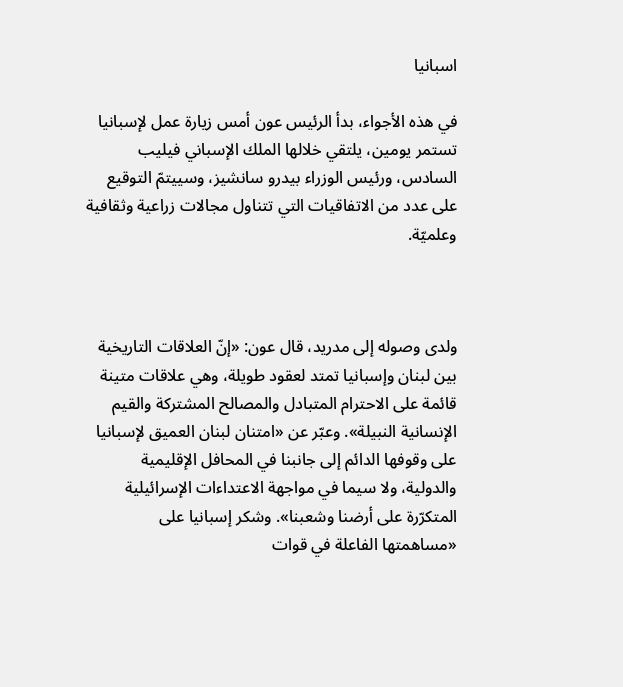اسبانيا

في هذه الأجواء، بدأ الرئيس عون أمس زيارة عمل لإسبانيا تستمر يومين، يلتقي خلالها الملك الإسباني فيليب السادس، ورئيس الوزراء بيدرو سانشيز، وسييتمّ التوقيع على عدد من الاتفاقيات التي تتناول مجالات زراعية وثقافية وعلميّة.



ولدى وصوله إلى مدريد، قال عون: «إنّ العلاقات التاريخية بين لبنان وإسبانيا تمتد لعقود طويلة، وهي علاقات متينة قائمة على الاحترام المتبادل والمصالح المشتركة والقيم الإنسانية النبيلة». وعبّر عن «امتنان لبنان العميق لإسبانيا على وقوفها الدائم إلى جانبنا في المحافل الإقليمية والدولية، ولا سيما في مواجهة الاعتداءات الإسرائيلية المتكرّرة على أرضنا وشعبنا». وشكر إسبانيا على «مساهمتها الفاعلة في قوات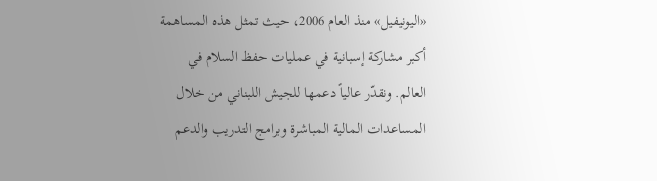«اليونيفيل» منذ العام 2006، حيث تمثل هذه المساهمة أكبر مشاركة إسبانية في عمليات حفظ السلام في العالم. ونقدّر عالياً دعمها للجيش اللبناني من خلال المساعدات المالية المباشرة وبرامج التدريب والدعم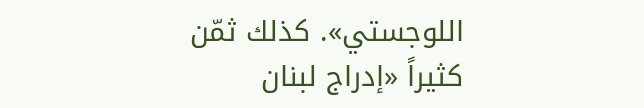اللوجستي». كذلك ثمّن كثيراً «إدراج لبنان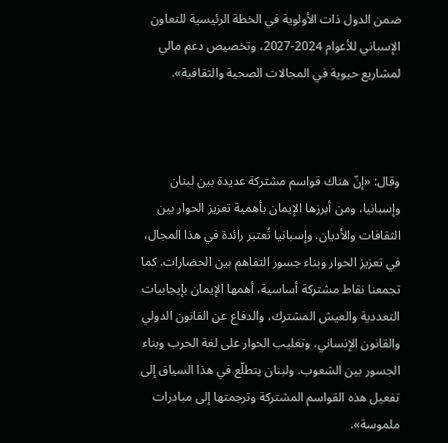ضمن الدول ذات الأولوية في الخطة الرئيسية للتعاون الإسباني للأعوام 2024-2027، وتخصيص دعم مالي لمشاريع حيوية في المجالات الصحية والثقافية».



وقال: «إنّ هناك قواسم مشتركة عديدة بين لبنان وإسبانيا، ومن أبرزها الإيمان بأهمية تعزيز الحوار بين الثقافات والأديان. وإسبانيا تُعتبر رائدة في هذا المجال، في تعزيز الحوار وبناء جسور التفاهم بين الحضارات. كما تجمعنا نقاط مشتركة أساسية، أهمها الإيمان بإيجابيات التعددية والعيش المشترك، والدفاع عن القانون الدولي والقانون الإنساني، وتغليب الحوار على لغة الحرب وبناء الجسور بين الشعوب. ولبنان يتطلّع في هذا السياق إلى تفعيل هذه القواسم المشتركة وترجمتها إلى مبادرات ملموسة».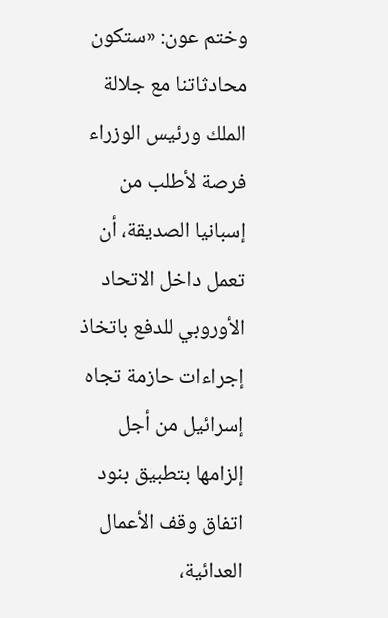وختم عون: «ستكون محادثاتنا مع جلالة الملك ورئيس الوزراء فرصة لأطلب من إسبانيا الصديقة، أن تعمل داخل الاتحاد الأوروبي للدفع باتخاذ إجراءات حازمة تجاه إسرائيل من أجل إلزامها بتطبيق بنود اتفاق وقف الأعمال العدائية،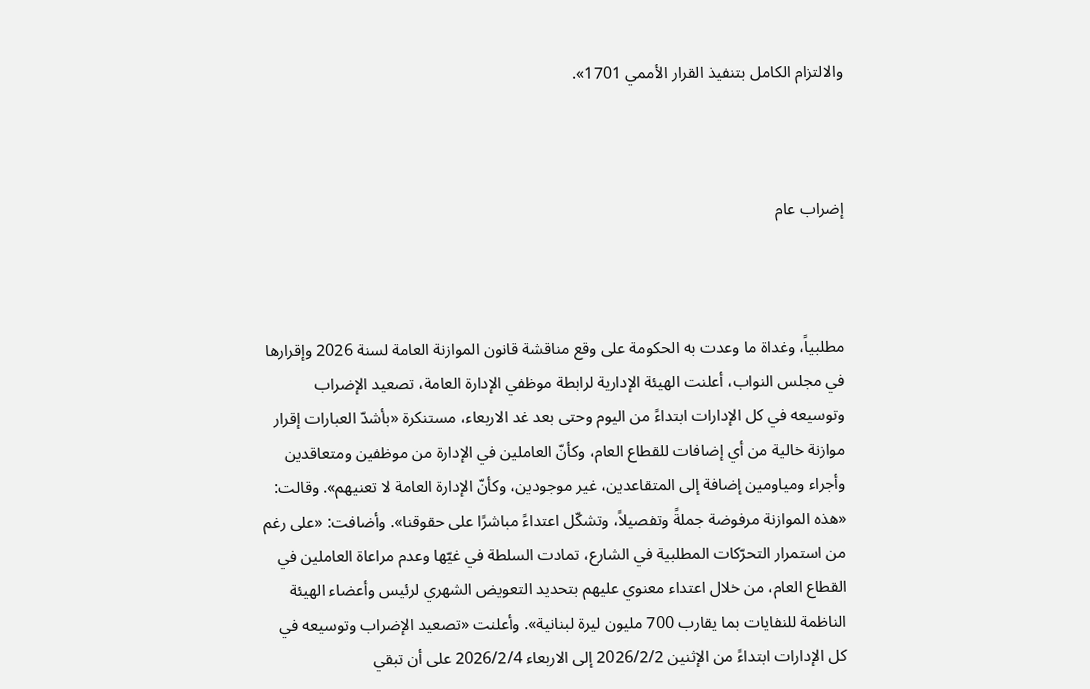والالتزام الكامل بتنفيذ القرار الأممي 1701».



إضراب عام



مطلبياً، وغداة ما وعدت به الحكومة على وقع مناقشة قانون الموازنة العامة لسنة 2026 وإقرارها في مجلس النواب، أعلنت الهيئة الإدارية لرابطة موظفي الإدارة العامة، تصعيد الإضراب وتوسيعه في كل الإدارات ابتداءً من اليوم وحتى بعد غد الاربعاء، مستنكرة «بأشدّ العبارات إقرار موازنة خالية من أي إضافات للقطاع العام، وكأنّ العاملين في الإدارة من موظفين ومتعاقدين وأجراء ومياومين إضافة إلى المتقاعدين، غير موجودين، وكأنّ الإدارة العامة لا تعنيهم». وقالت: «هذه الموازنة مرفوضة جملةً وتفصيلاً، وتشكّل اعتداءً مباشرًا على حقوقنا». وأضافت: «على رغم من استمرار التحرّكات المطلبية في الشارع، تمادت السلطة في غيّها وعدم مراعاة العاملين في القطاع العام، من خلال اعتداء معنوي عليهم بتحديد التعويض الشهري لرئيس وأعضاء الهيئة الناظمة للنفايات بما يقارب 700 مليون ليرة لبنانية». وأعلنت «تصعيد الإضراب وتوسيعه في كل الإدارات ابتداءً من الإثنين 2026/2/2 إلى الاربعاء 2026/2/4 على أن تبقي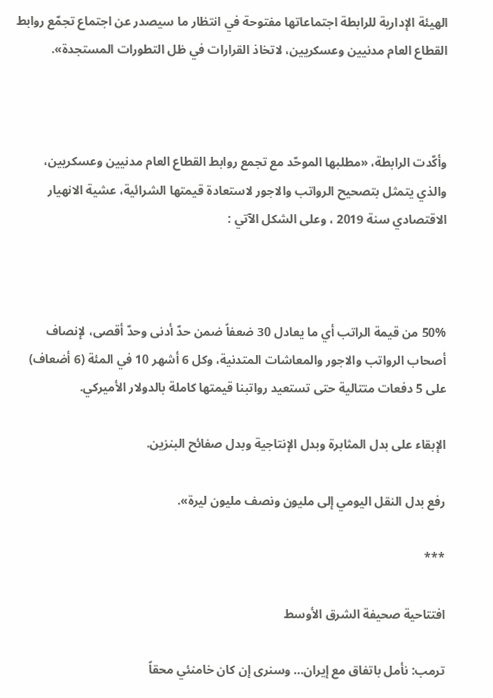الهيئة الإدارية للرابطة اجتماعاتها مفتوحة في انتظار ما سيصدر عن اجتماع تجمّع روابط القطاع العام مدنيين وعسكريين، لاتخاذ القرارات في ظل التطورات المستجدة».



وأكّدت الرابطة، «مطلبها الموحّد مع تجمع روابط القطاع العام مدنيين وعسكريين، والذي يتمثل بتصحيح الرواتب والاجور لاستعادة قيمتها الشرائية، عشية الانهيار الاقتصادي سنة 2019 ، وعلى الشكل الآتي :



50% من قيمة الراتب أي ما يعادل 30 ضعفاً ضمن حدّ أدنى وحدّ أقصى، لإنصاف أصحاب الرواتب والاجور والمعاشات المتدنية، وكل 6 أشهر 10 في المئة (6 أضعاف) على 5 دفعات متتالية حتى تستعيد رواتبنا قيمتها كاملة بالدولار الأميركي.

الإبقاء على بدل المثابرة وبدل الإنتاجية وبدل صفائح البنزين.

رفع بدل النقل اليومي إلى مليون ونصف مليون ليرة».

***

افتتاحية صحيفة الشرق الأوسط

ترمب: نأمل باتفاق مع إيران… وسنرى إن كان خامنئي محقاً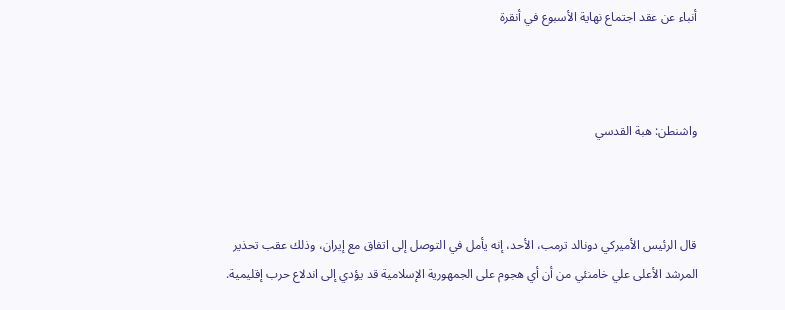أنباء عن عقد اجتماع نهاية الأسبوع في أنقرة



واشنطن: هبة القدسي



قال الرئيس الأميركي دونالد ترمب، الأحد، إنه يأمل في التوصل إلى اتفاق مع إيران، وذلك عقب تحذير المرشد الأعلى علي خامنئي من أن أي هجوم على الجمهورية الإسلامية قد يؤدي إلى اندلاع حرب إقليمية.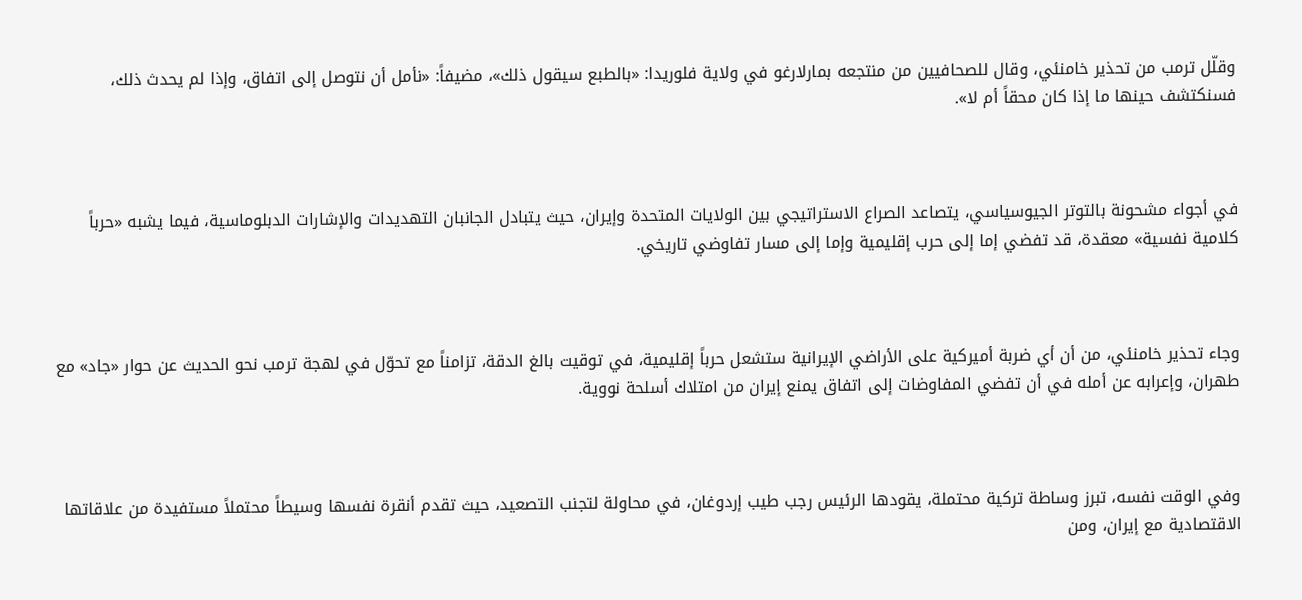وقلّل ترمب من تحذير خامنئي، وقال للصحافيين من منتجعه بمارلارغو في ولاية فلوريدا: «بالطبع سيقول ذلك»، مضيفاً: «نأمل أن نتوصل إلى اتفاق، وإذا لم يحدث ذلك، فسنكتشف حينها ما إذا كان محقاً أم لا».



في أجواء مشحونة بالتوتر الجيوسياسي، يتصاعد الصراع الاستراتيجي بين الولايات المتحدة وإيران، حيث يتبادل الجانبان التهديدات والإشارات الدبلوماسية، فيما يشبه «حرباً كلامية نفسية» معقدة، قد تفضي إما إلى حرب إقليمية وإما إلى مسار تفاوضي تاريخي.



وجاء تحذير خامنئي، من أن أي ضربة أميركية على الأراضي الإيرانية ستشعل حرباً إقليمية، في توقيت بالغ الدقة، تزامناً مع تحوّل في لهجة ترمب نحو الحديث عن حوار «جاد» مع طهران، وإعرابه عن أمله في أن تفضي المفاوضات إلى اتفاق يمنع إيران من امتلاك أسلحة نووية.



وفي الوقت نفسه، تبرز وساطة تركية محتملة، يقودها الرئيس رجب طيب إردوغان، في محاولة لتجنب التصعيد، حيث تقدم أنقرة نفسها وسيطاً محتملاً مستفيدة من علاقاتها الاقتصادية مع إيران، ومن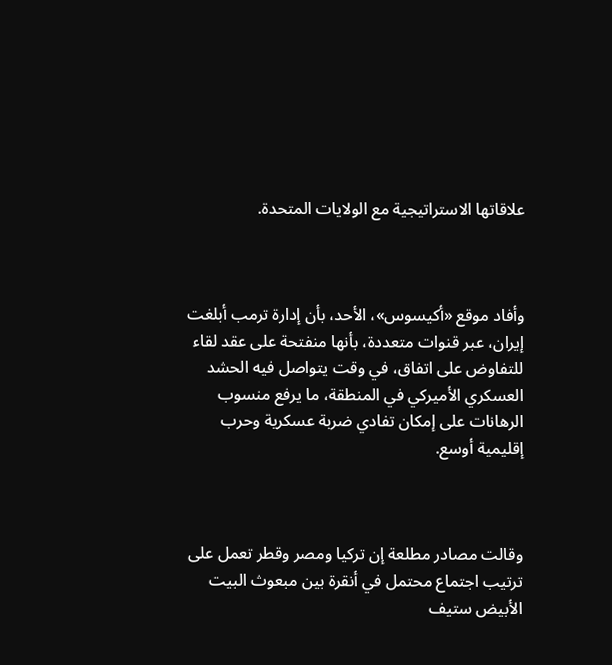علاقاتها الاستراتيجية مع الولايات المتحدة.



وأفاد موقع «أكيسوس»، الأحد، بأن إدارة ترمب أبلغت إيران، عبر قنوات متعددة، بأنها منفتحة على عقد لقاء للتفاوض على اتفاق، في وقت يتواصل فيه الحشد العسكري الأميركي في المنطقة، ما يرفع منسوب الرهانات على إمكان تفادي ضربة عسكرية وحرب إقليمية أوسع.



وقالت مصادر مطلعة إن تركيا ومصر وقطر تعمل على ترتيب اجتماع محتمل في أنقرة بين مبعوث البيت الأبيض ستيف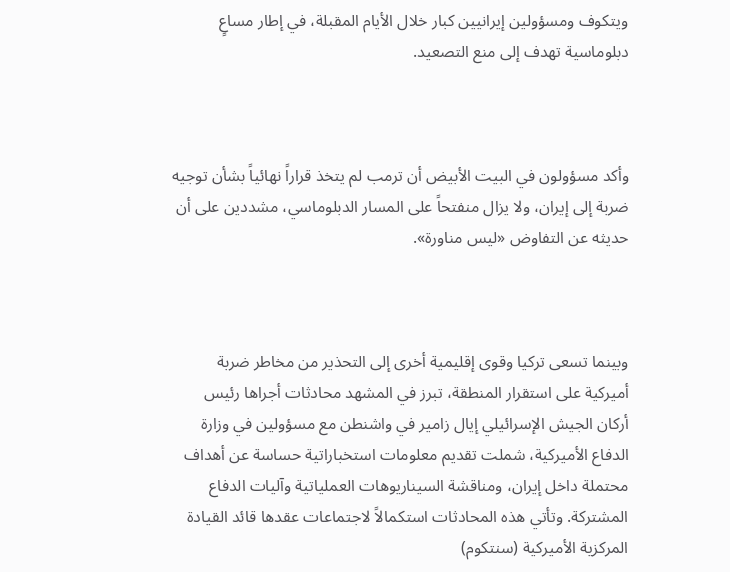ويتكوف ومسؤولين إيرانيين كبار خلال الأيام المقبلة، في إطار مساعٍ دبلوماسية تهدف إلى منع التصعيد.



وأكد مسؤولون في البيت الأبيض أن ترمب لم يتخذ قراراً نهائياً بشأن توجيه ضربة إلى إيران، ولا يزال منفتحاً على المسار الدبلوماسي، مشددين على أن حديثه عن التفاوض «ليس مناورة».



وبينما تسعى تركيا وقوى إقليمية أخرى إلى التحذير من مخاطر ضربة أميركية على استقرار المنطقة، تبرز في المشهد محادثات أجراها رئيس أركان الجيش الإسرائيلي إيال زامير في واشنطن مع مسؤولين في وزارة الدفاع الأميركية، شملت تقديم معلومات استخباراتية حساسة عن أهداف محتملة داخل إيران، ومناقشة السيناريوهات العملياتية وآليات الدفاع المشتركة. وتأتي هذه المحادثات استكمالاً لاجتماعات عقدها قائد القيادة المركزية الأميركية (سنتكوم)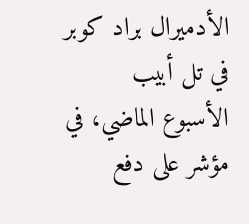الأدميرال براد كوبر في تل أبيب الأسبوع الماضي، في مؤشر على دفع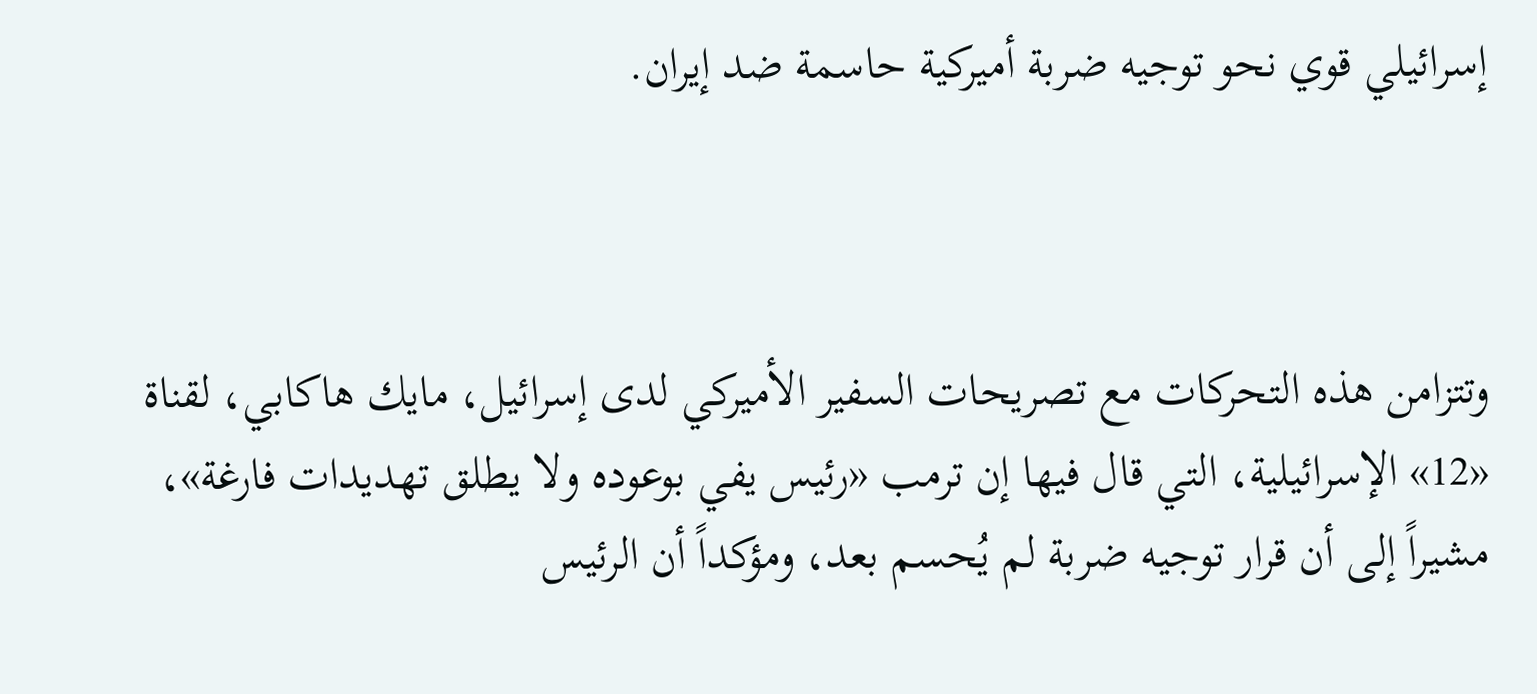إسرائيلي قوي نحو توجيه ضربة أميركية حاسمة ضد إيران.



وتتزامن هذه التحركات مع تصريحات السفير الأميركي لدى إسرائيل، مايك هاكابي، لقناة «12» الإسرائيلية، التي قال فيها إن ترمب «رئيس يفي بوعوده ولا يطلق تهديدات فارغة»، مشيراً إلى أن قرار توجيه ضربة لم يُحسم بعد، ومؤكداً أن الرئيس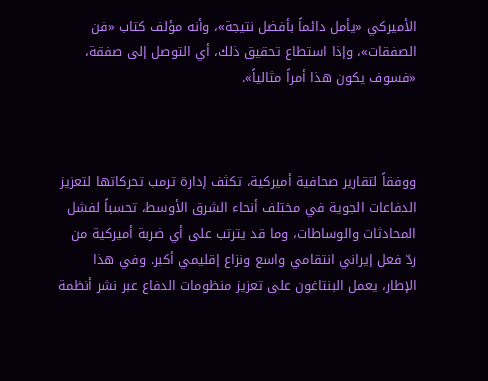الأميركي «يأمل دائماً بأفضل نتيجة»، وأنه مؤلف كتاب «فن الصفقات»، وإذا استطاع تحقيق ذلك، أي التوصل إلى صفقة، «فسوف يكون هذا أمراً مثالياً».



ووفقاً لتقارير صحافية أميركية، تكثف إدارة ترمب تحركاتها لتعزيز الدفاعات الجوية في مختلف أنحاء الشرق الأوسط، تحسباً لفشل المحادثات والوساطات، وما قد يترتب على أي ضربة أميركية من ردّ فعل إيراني انتقامي واسع ونزاع إقليمي أكبر. وفي هذا الإطار، يعمل البنتاغون على تعزيز منظومات الدفاع عبر نشر أنظمة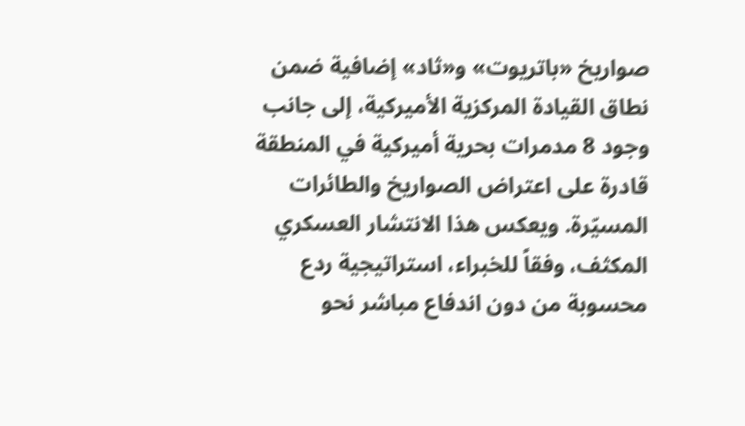صواريخ «باتريوت» و«ثاد» إضافية ضمن نطاق القيادة المركزية الأميركية، إلى جانب وجود 8 مدمرات بحرية أميركية في المنطقة قادرة على اعتراض الصواريخ والطائرات المسيّرة. ويعكس هذا الانتشار العسكري المكثف، وفقاً للخبراء، استراتيجية ردع محسوبة من دون اندفاع مباشر نحو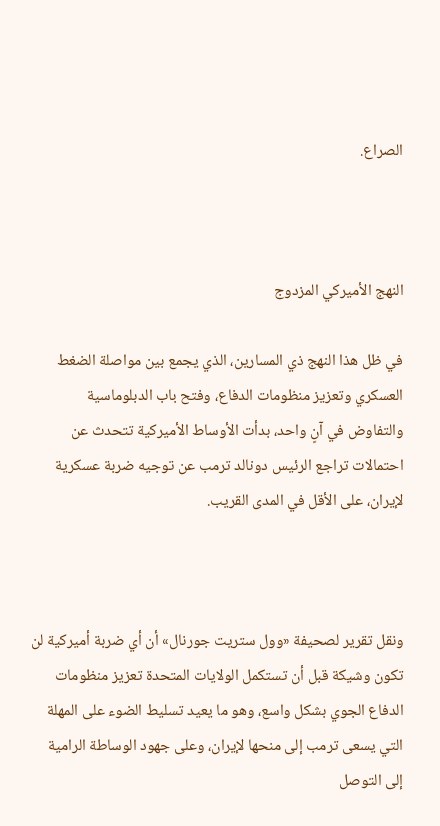الصراع.



النهج الأميركي المزدوج

في ظل هذا النهج ذي المسارين، الذي يجمع بين مواصلة الضغط العسكري وتعزيز منظومات الدفاع، وفتح باب الدبلوماسية والتفاوض في آنٍ واحد، بدأت الأوساط الأميركية تتحدث عن احتمالات تراجع الرئيس دونالد ترمب عن توجيه ضربة عسكرية لإيران، على الأقل في المدى القريب.



ونقل تقرير لصحيفة «وول ستريت جورنال» أن أي ضربة أميركية لن تكون وشيكة قبل أن تستكمل الولايات المتحدة تعزيز منظومات الدفاع الجوي بشكل واسع، وهو ما يعيد تسليط الضوء على المهلة التي يسعى ترمب إلى منحها لإيران، وعلى جهود الوساطة الرامية إلى التوصل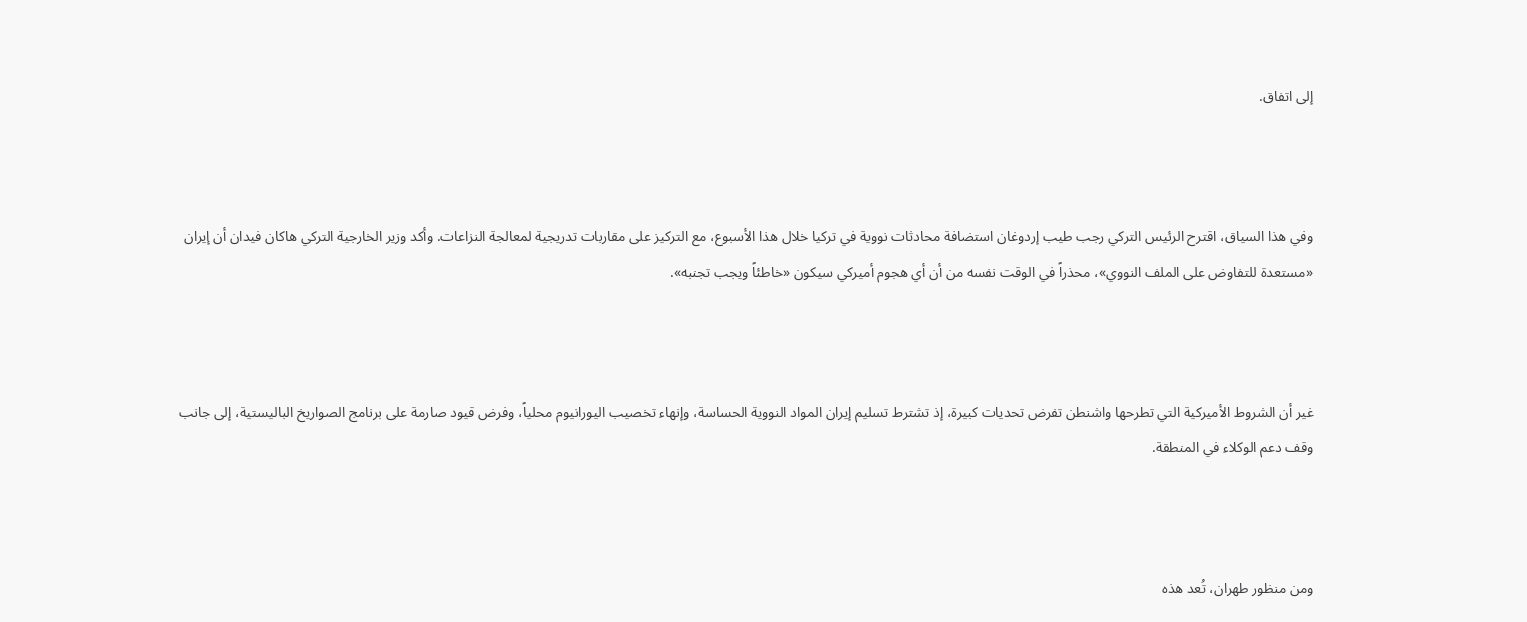إلى اتفاق.



وفي هذا السياق، اقترح الرئيس التركي رجب طيب إردوغان استضافة محادثات نووية في تركيا خلال هذا الأسبوع، مع التركيز على مقاربات تدريجية لمعالجة النزاعات. وأكد وزير الخارجية التركي هاكان فيدان أن إيران «مستعدة للتفاوض على الملف النووي»، محذراً في الوقت نفسه من أن أي هجوم أميركي سيكون «خاطئاً ويجب تجنبه».



غير أن الشروط الأميركية التي تطرحها واشنطن تفرض تحديات كبيرة، إذ تشترط تسليم إيران المواد النووية الحساسة، وإنهاء تخصيب اليورانيوم محلياً، وفرض قيود صارمة على برنامج الصواريخ الباليستية، إلى جانب وقف دعم الوكلاء في المنطقة.



ومن منظور طهران، تُعد هذه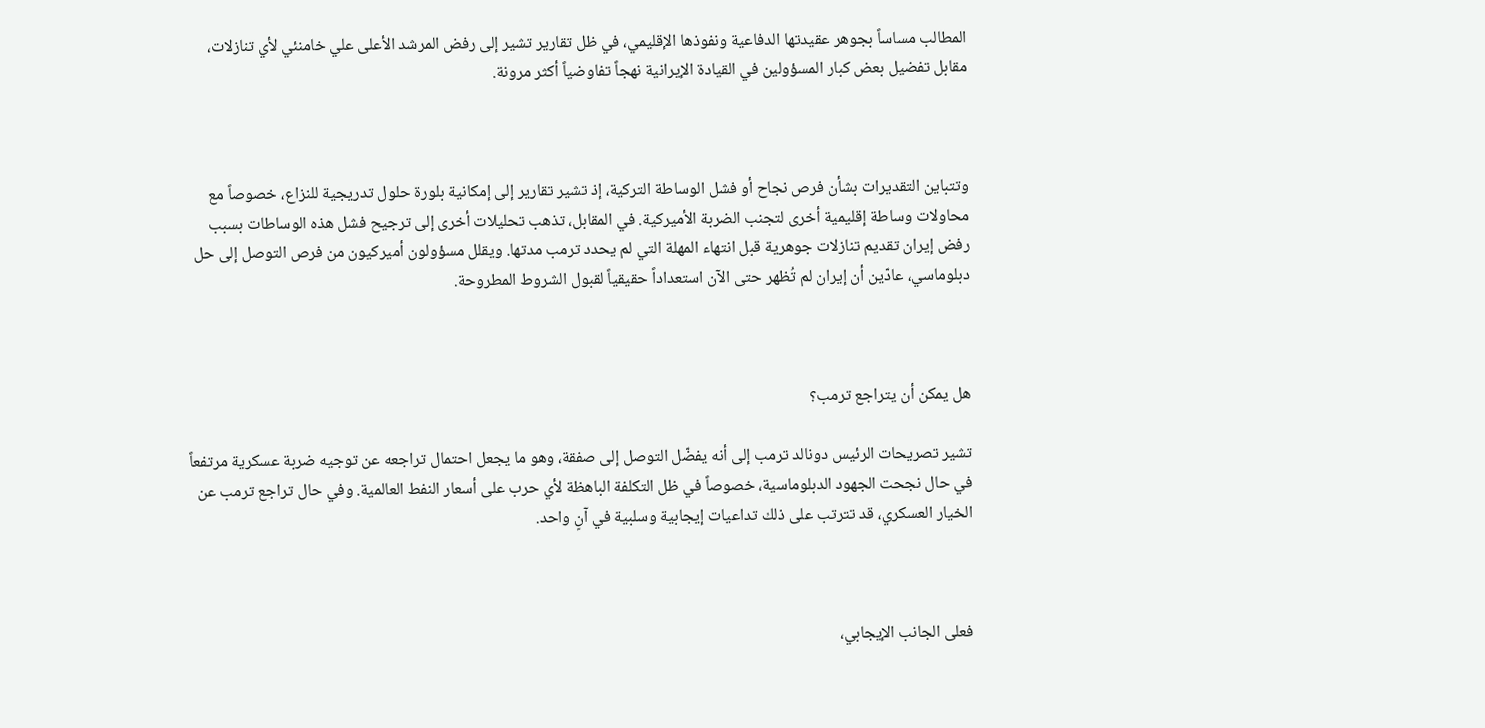المطالب مساساً بجوهر عقيدتها الدفاعية ونفوذها الإقليمي، في ظل تقارير تشير إلى رفض المرشد الأعلى علي خامنئي لأي تنازلات، مقابل تفضيل بعض كبار المسؤولين في القيادة الإيرانية نهجاً تفاوضياً أكثر مرونة.



وتتباين التقديرات بشأن فرص نجاح أو فشل الوساطة التركية، إذ تشير تقارير إلى إمكانية بلورة حلول تدريجية للنزاع، خصوصاً مع محاولات وساطة إقليمية أخرى لتجنب الضربة الأميركية. في المقابل، تذهب تحليلات أخرى إلى ترجيح فشل هذه الوساطات بسبب رفض إيران تقديم تنازلات جوهرية قبل انتهاء المهلة التي لم يحدد ترمب مدتها. ويقلل مسؤولون أميركيون من فرص التوصل إلى حل دبلوماسي، عادّين أن إيران لم تُظهر حتى الآن استعداداً حقيقياً لقبول الشروط المطروحة.



هل يمكن أن يتراجع ترمب؟

تشير تصريحات الرئيس دونالد ترمب إلى أنه يفضّل التوصل إلى صفقة، وهو ما يجعل احتمال تراجعه عن توجيه ضربة عسكرية مرتفعاً في حال نجحت الجهود الدبلوماسية، خصوصاً في ظل التكلفة الباهظة لأي حرب على أسعار النفط العالمية. وفي حال تراجع ترمب عن الخيار العسكري، قد تترتب على ذلك تداعيات إيجابية وسلبية في آنٍ واحد.



فعلى الجانب الإيجابي،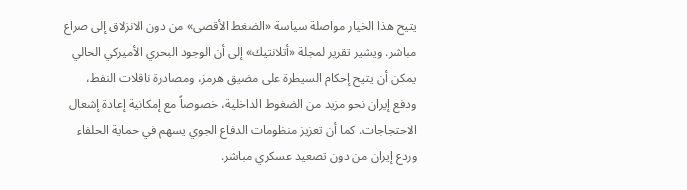يتيح هذا الخيار مواصلة سياسة «الضغط الأقصى» من دون الانزلاق إلى صراع مباشر. ويشير تقرير لمجلة «أتلانتيك» إلى أن الوجود البحري الأميركي الحالي يمكن أن يتيح إحكام السيطرة على مضيق هرمز، ومصادرة ناقلات النفط، ودفع إيران نحو مزيد من الضغوط الداخلية، خصوصاً مع إمكانية إعادة إشعال الاحتجاجات. كما أن تعزيز منظومات الدفاع الجوي يسهم في حماية الحلفاء وردع إيران من دون تصعيد عسكري مباشر.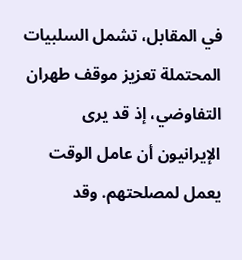في المقابل، تشمل السلبيات المحتملة تعزيز موقف طهران التفاوضي، إذ قد يرى الإيرانيون أن عامل الوقت يعمل لمصلحتهم. وقد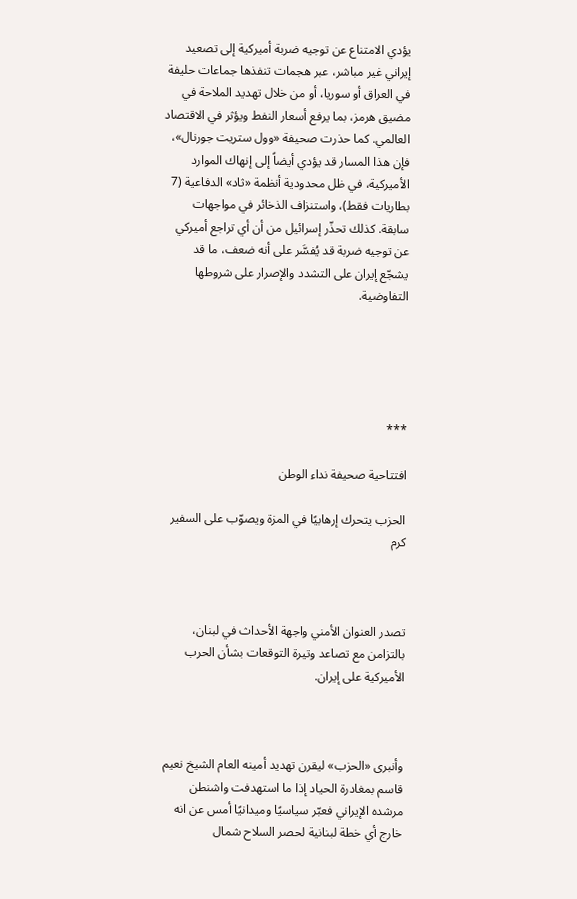يؤدي الامتناع عن توجيه ضربة أميركية إلى تصعيد إيراني غير مباشر، عبر هجمات تنفذها جماعات حليفة في العراق أو سوريا، أو من خلال تهديد الملاحة في مضيق هرمز، بما يرفع أسعار النفط ويؤثر في الاقتصاد العالمي. كما حذرت صحيفة «وول ستريت جورنال»، فإن هذا المسار قد يؤدي أيضاً إلى إنهاك الموارد الأميركية، في ظل محدودية أنظمة «ثاد» الدفاعية (7 بطاريات فقط)، واستنزاف الذخائر في مواجهات سابقة. كذلك تحذّر إسرائيل من أن أي تراجع أميركي عن توجيه ضربة قد يُفسَّر على أنه ضعف، ما قد يشجّع إيران على التشدد والإصرار على شروطها التفاوضية.





***

افتتاحية صحيفة نداء الوطن

الحزب يتحرك إرهابيًا في المزة ويصوّب على السفير كرم



تصدر العنوان الأمني واجهة الأحداث في لبنان، بالتزامن مع تصاعد وتيرة التوقعات بشأن الحرب الأميركية على إيران.



وأنبرى «الحزب» ليقرن تهديد أمينه العام الشيخ نعيم قاسم بمغادرة الحياد إذا ما استهدفت واشنطن مرشده الإيراني فعبّر سياسيًا وميدانيًا أمس عن انه خارج أي خطة لبنانية لحصر السلاح شمال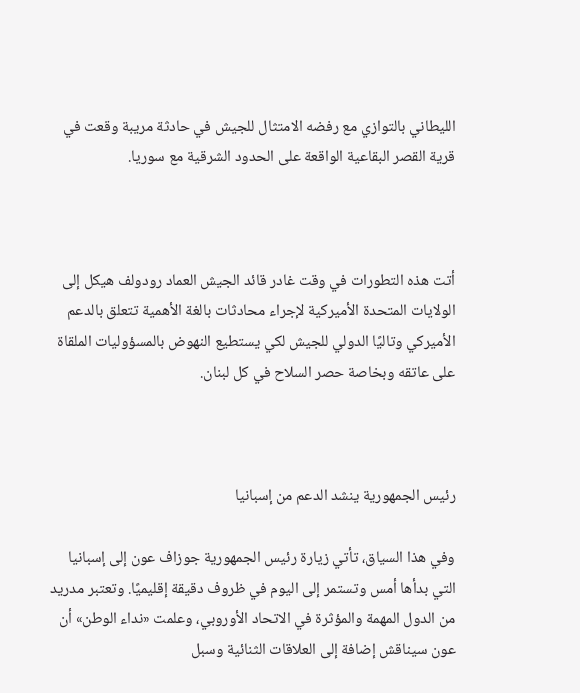الليطاني بالتوازي مع رفضه الامتثال للجيش في حادثة مريبة وقعت في قرية القصر البقاعية الواقعة على الحدود الشرقية مع سوريا.



أتت هذه التطورات في وقت غادر قائد الجيش العماد رودولف هيكل إلى الولايات المتحدة الأميركية لإجراء محادثات بالغة الأهمية تتعلق بالدعم الأميركي وتاليًا الدولي للجيش لكي يستطيع النهوض بالمسؤوليات الملقاة على عاتقه وبخاصة حصر السلاح في كل لبنان.



رئيس الجمهورية ينشد الدعم من إسبانيا

وفي هذا السياق، تأتي زيارة رئيس الجمهورية جوزاف عون إلى إسبانيا التي بدأها أمس وتستمر إلى اليوم في ظروف دقيقة إقليميًا. وتعتبر مدريد من الدول المهمة والمؤثرة في الاتحاد الأوروبي، وعلمت «نداء الوطن» أن عون سيناقش إضافة إلى العلاقات الثنائية وسبل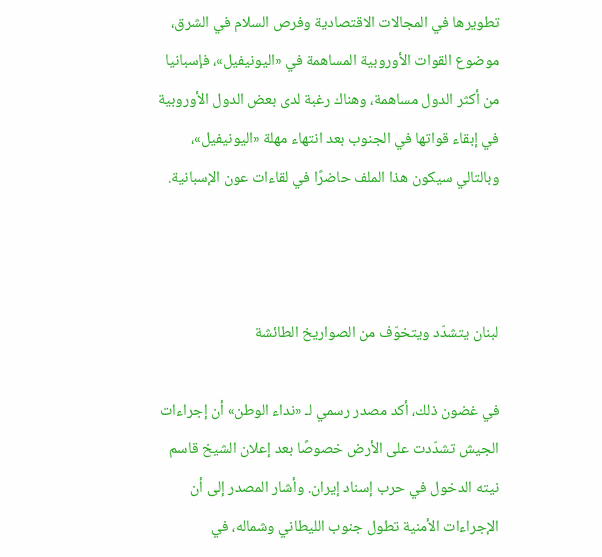تطويرها في المجالات الاقتصادية وفرص السلام في الشرق، موضوع القوات الأوروبية المساهمة في «اليونيفيل»، فإسبانيا من أكثر الدول مساهمة، وهناك رغبة لدى بعض الدول الأوروبية في إبقاء قواتها في الجنوب بعد انتهاء مهلة «اليونيفيل»، وبالتالي سيكون هذا الملف حاضرًا في لقاءات عون الإسبانية.



لبنان يتشدّد ويتخوّف من الصواريخ الطائشة

في غضون ذلك، أكد مصدر رسمي لـ «نداء الوطن» أن إجراءات الجيش تشدّدت على الأرض خصوصًا بعد إعلان الشيخ قاسم نيته الدخول في حرب إسناد إيران. وأشار المصدر إلى أن الإجراءات الأمنية تطول جنوب الليطاني وشماله، في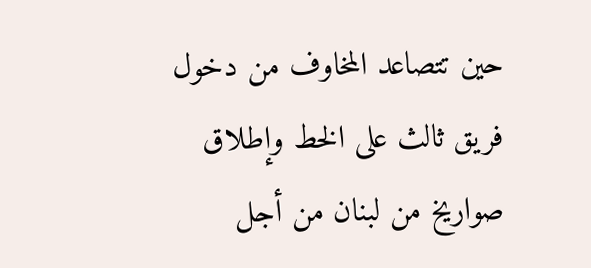حين تتصاعد المخاوف من دخول فريق ثالث على الخط وإطلاق صواريخ من لبنان من أجل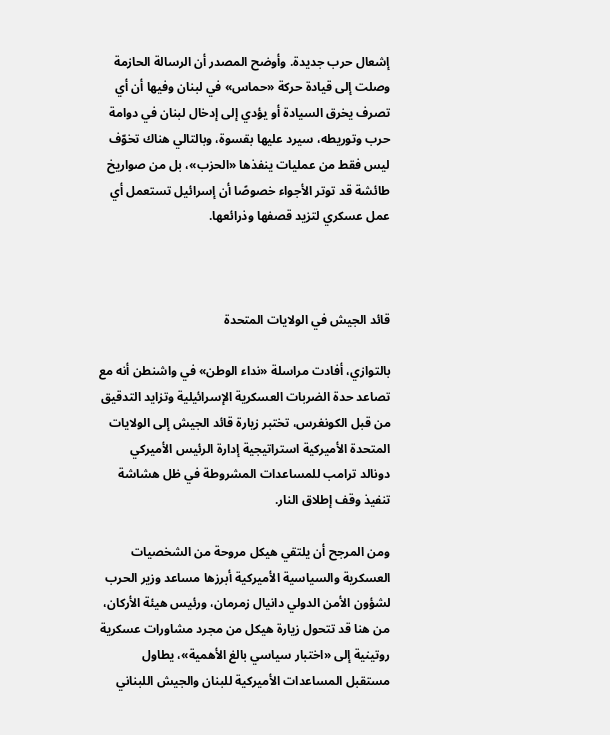إشعال حرب جديدة. وأوضح المصدر أن الرسالة الحازمة وصلت إلى قيادة حركة «حماس» في لبنان وفيها أن أي تصرف يخرق السيادة أو يؤدي إلى إدخال لبنان في دوامة حرب وتوريطه، سيرد عليها بقسوة، وبالتالي هناك تخوّف ليس فقط من عمليات ينفذها «الحزب»، بل من صواريخ طائشة قد توتر الأجواء خصوصًا أن إسرائيل تستعمل أي عمل عسكري لتزيد قصفها وذرائعها.



قائد الجيش في الولايات المتحدة

بالتوازي، أفادت مراسلة «نداء الوطن» في واشنطن أنه مع تصاعد حدة الضربات العسكرية الإسرائيلية وتزايد التدقيق من قبل الكونغرس، تختبر زيارة قائد الجيش إلى الولايات المتحدة الأميركية استراتيجية إدارة الرئيس الأميركي دونالد ترامب للمساعدات المشروطة في ظل هشاشة تنفيذ وقف إطلاق النار.

ومن المرجح أن يلتقي هيكل مروحة من الشخصيات العسكرية والسياسية الأميركية أبرزها مساعد وزير الحرب لشؤون الأمن الدولي دانيال زمرمان، ورئيس هيئة الأركان، من هنا قد تتحول زيارة هيكل من مجرد مشاورات عسكرية روتينية إلى «اختبار سياسي بالغ الأهمية»، يطاول مستقبل المساعدات الأميركية للبنان والجيش اللبناني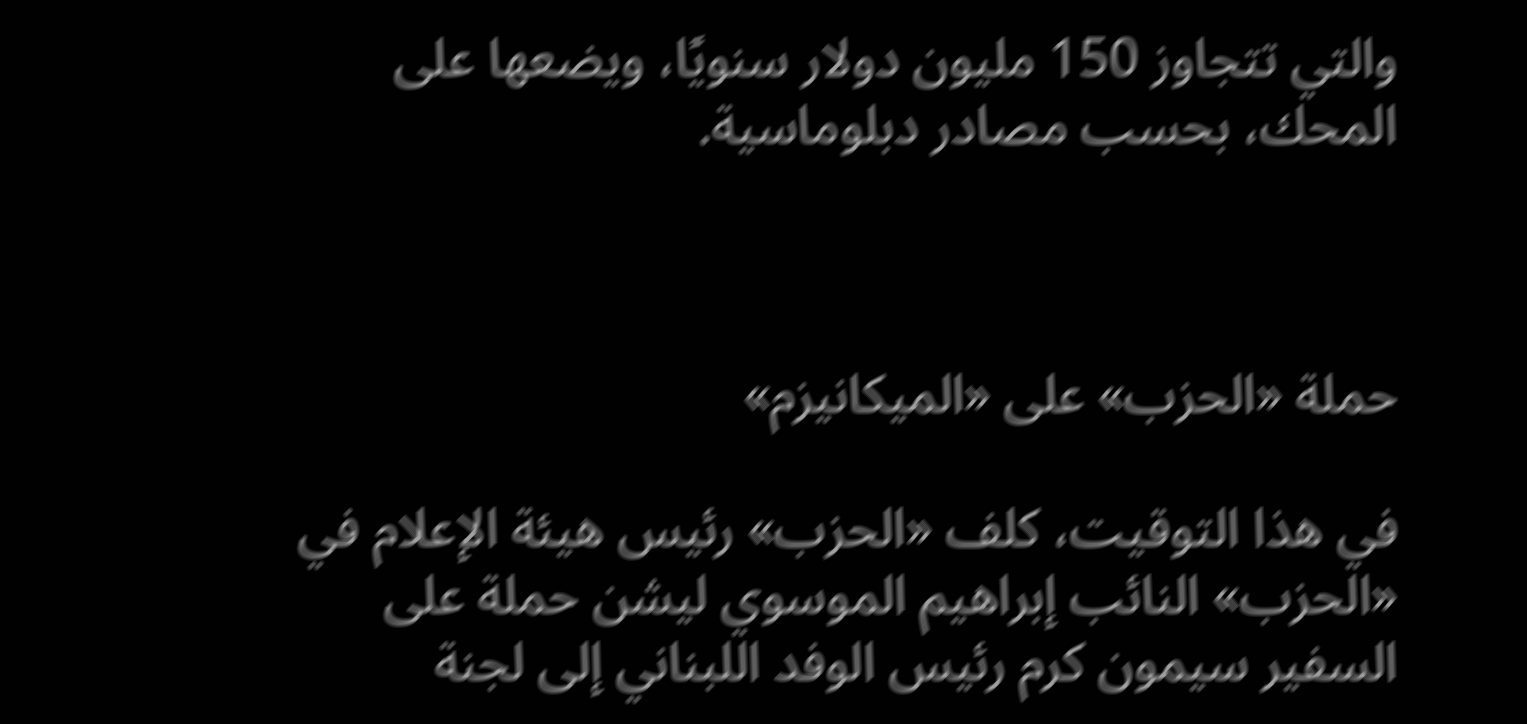والتي تتجاوز 150 مليون دولار سنويًا، ويضعها على المحك، بحسب مصادر دبلوماسية.



حملة «الحزب» على «الميكانيزم»

في هذا التوقيت، كلف «الحزب» رئيس هيئة الإعلام في «الحزب» النائب إبراهيم الموسوي ليشن حملة على السفير سيمون كرم رئيس الوفد اللبناني إلى لجنة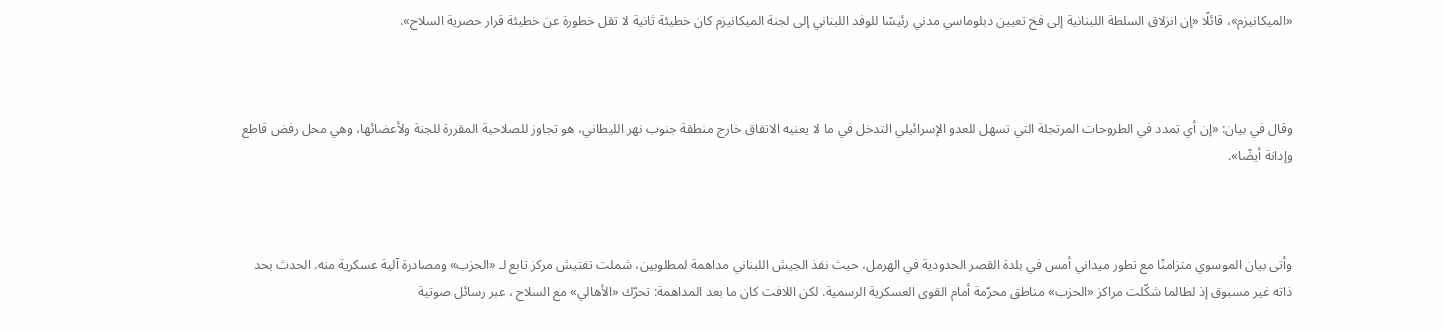«الميكانيزم»، قائلًا «إن انزلاق السلطة اللبنانية إلى فخ تعيين دبلوماسي مدني رئيسًا للوفد اللبناني إلى لجنة الميكانيزم كان خطيئة ثانية لا تقل خطورة عن خطيئة قرار حصرية السلاح».



وقال في بيان: «إن أي تمدد في الطروحات المرتجلة التي تسهل للعدو الإسرائيلي التدخل في ما لا يعنيه الاتفاق خارج منطقة جنوب نهر الليطاني، هو تجاوز للصلاحية المقررة للجنة ولأعضائها، وهي محل رفض قاطع وإدانة أيضًا».



وأتى بيان الموسوي متزامنًا مع تطور ميداني أمس في بلدة القصر الحدودية في الهرمل، حيث نفذ الجيش اللبناني مداهمة لمطلوبين، شملت تفتيش مركز تابع لـ «الحزب» ومصادرة آلية عسكرية منه. الحدث بحد ذاته غير مسبوق إذ لطالما شكّلت مراكز «الحزب» مناطق محرّمة أمام القوى العسكرية الرسمية. لكن اللافت كان ما بعد المداهمة: تحرّك «الأهالي» مع السلاح ، عبر رسائل صوتية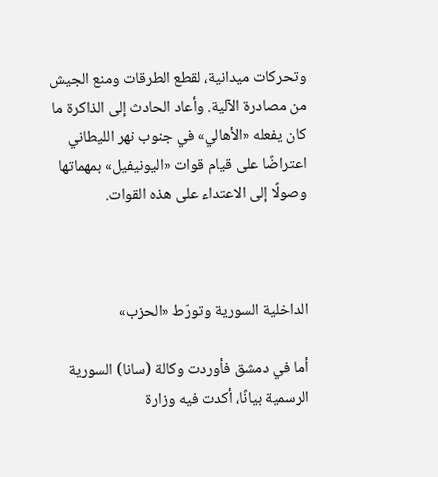وتحركات ميدانية، لقطع الطرقات ومنع الجيش من مصادرة الآلية. وأعاد الحادث إلى الذاكرة ما كان يفعله «الأهالي» في جنوب نهر الليطاني اعتراضًا على قيام قوات «اليونيفيل» بمهماتها وصولًا إلى الاعتداء على هذه القوات.



الداخلية السورية وتورّط «الحزب»

أما في دمشق فأوردت وكالة (سانا) السورية الرسمية بيانًا، أكدت فيه وزارة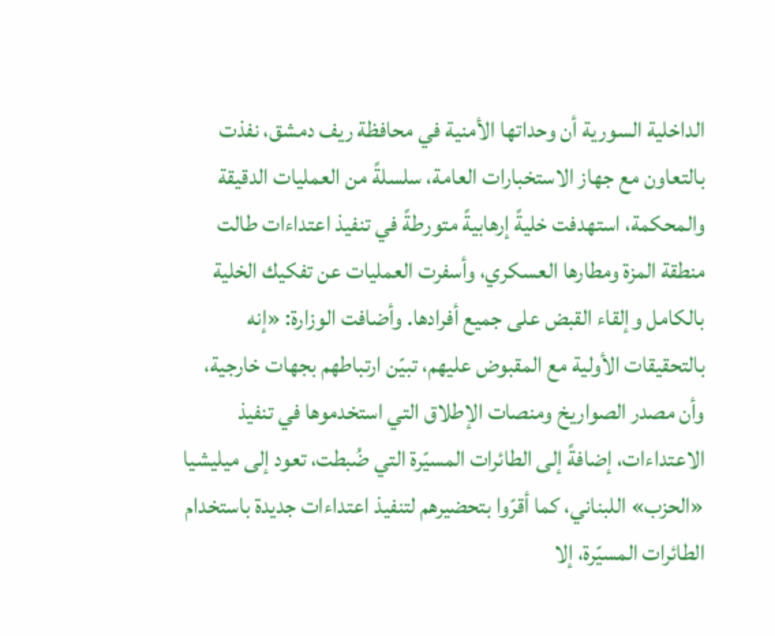الداخلية السورية أن وحداتها الأمنية في محافظة ريف دمشق، نفذت بالتعاون مع جهاز الاستخبارات العامة، سلسلةً من العمليات الدقيقة والمحكمة، استهدفت خليةً إرهابيةً متورطةً في تنفيذ اعتداءات طالت منطقة المزة ومطارها العسكري، وأسفرت العمليات عن تفكيك الخلية بالكامل وإلقاء القبض على جميع أفرادها. وأضافت الوزارة: «إنه بالتحقيقات الأولية مع المقبوض عليهم، تبيّن ارتباطهم بجهات خارجية، وأن مصدر الصواريخ ومنصات الإطلاق التي استخدموها في تنفيذ الاعتداءات، إضافةً إلى الطائرات المسيّرة التي ضُبطت، تعود إلى ميليشيا «الحزب» اللبناني، كما أقرّوا بتحضيرهم لتنفيذ اعتداءات جديدة باستخدام الطائرات المسيّرة، إلا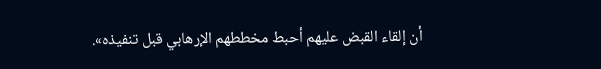أن إلقاء القبض عليهم أحبط مخططهم الإرهابي قبل تنفيذه».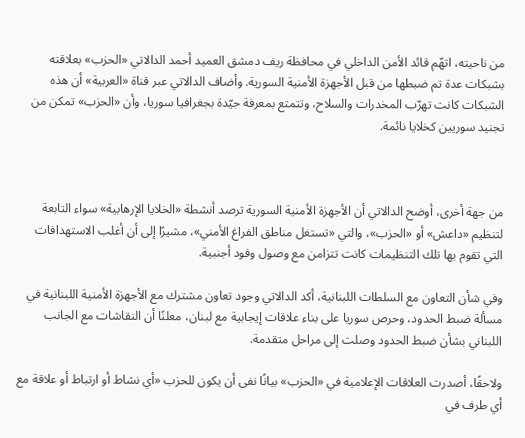من ناحيته، اتهّم قائد الأمن الداخلي في محافظة ريف دمشق العميد أحمد الدالاتي «الحزب» بعلاقته بشبكات عدة تم ضبطها من قبل الأجهزة الأمنية السورية. وأضاف الدالاتي عبر قناة «العربية» أن هذه الشبكات كانت تهرّب المخدرات والسلاح، وتتمتع بمعرفة جيّدة بجغرافيا سوريا، وأن «الحزب» تمكن من تجنيد سوريين كخلايا نائمة.



من جهة أخرى، أوضح الدالاتي أن الأجهزة الأمنية السورية ترصد أنشطة «الخلايا الإرهابية» سواء التابعة لتنظيم «داعش» أو «الحزب»، والتي «تستغل مناطق الفراغ الأمني»، مشيرًا إلى أن أغلب الاستهدافات التي تقوم بها تلك التنظيمات كانت تتزامن مع وصول وفود أجنبية.

وفي شأن التعاون مع السلطات اللبنانية، أكد الدالاتي وجود تعاون مشترك مع الأجهزة الأمنية اللبنانية في مسألة ضبط الحدود، وحرص سوريا على بناء علاقات إيجابية مع لبنان، معلنًا أن النقاشات مع الجانب اللبناني بشأن ضبط الحدود وصلت إلى مراحل متقدمة.

ولاحقًا، أصدرت العلاقات الإعلامية في «الحزب» بيانًا نفى أن يكون للحزب «أي نشاط أو ارتباط أو علاقة مع أي طرف في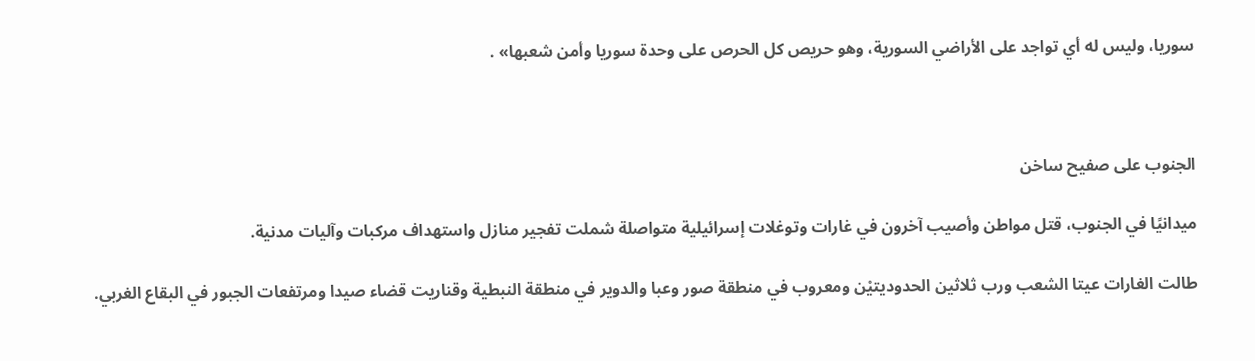سوريا، وليس له أي تواجد على الأراضي السورية، وهو حريص كل الحرص على وحدة سوريا وأمن شعبها» .



الجنوب على صفيح ساخن

ميدانيًا في الجنوب، قتل مواطن وأصيب آخرون في غارات وتوغلات إسرائيلية متواصلة شملت تفجير منازل واستهداف مركبات وآليات مدنية.

طالت الغارات عيتا الشعب ورب ثلاثين الحدوديتيْن ومعروب في منطقة صور وعبا والدوير في منطقة النبطية وقناريت قضاء صيدا ومرتفعات الجبور في البقاع الغربي.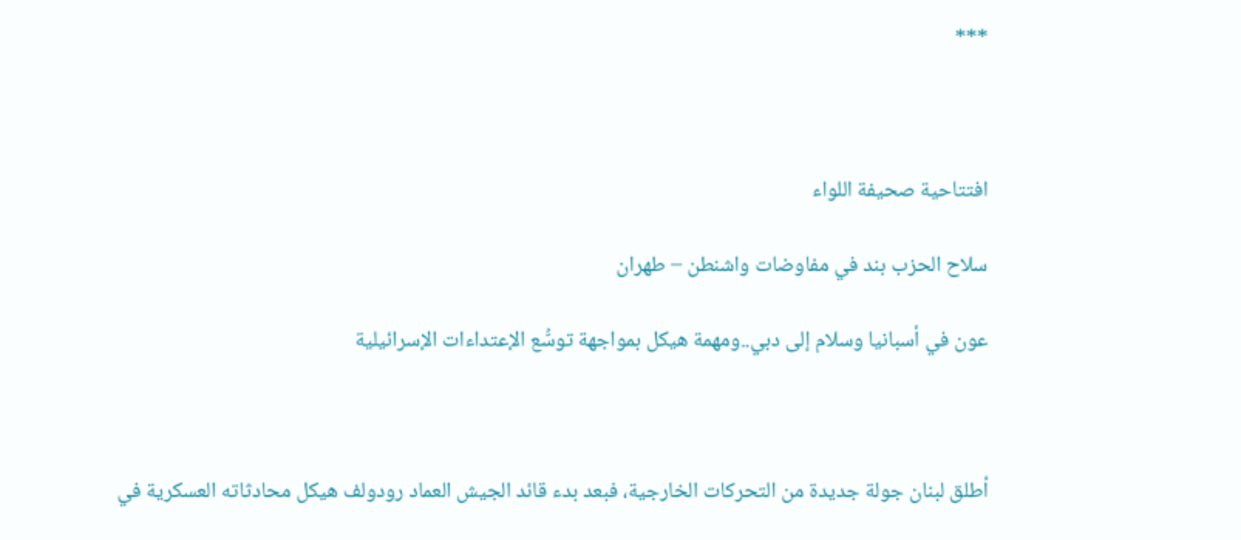***



افتتاحية صحيفة اللواء

سلاح الحزب بند في مفاوضات واشنطن – طهران

عون في أسبانيا وسلام إلى دبي..ومهمة هيكل بمواجهة توسُّع الإعتداءات الإسرائيلية



أطلق لبنان جولة جديدة من التحركات الخارجية، فبعد بدء قائد الجيش العماد رودولف هيكل محادثاته العسكرية في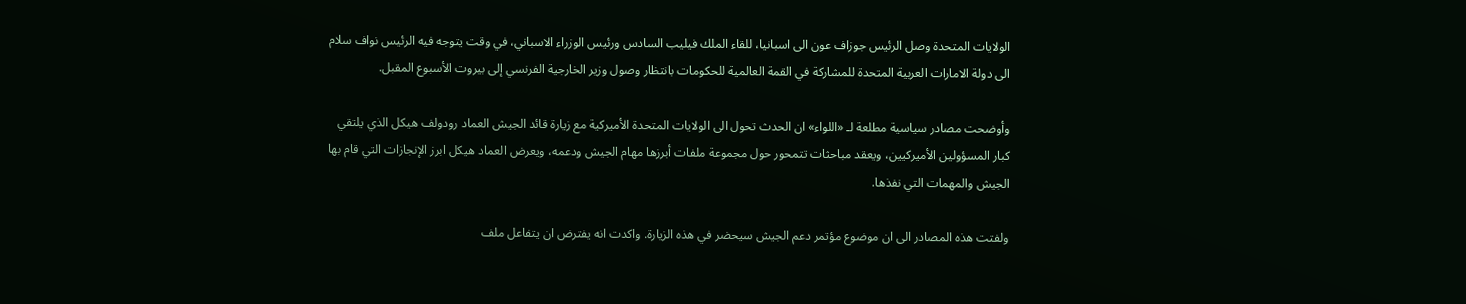الولايات المتحدة وصل الرئيس جوزاف عون الى اسبانيا، للقاء الملك فيليب السادس ورئيس الوزراء الاسباني، في وقت يتوجه فيه الرئيس نواف سلام الى دولة الامارات العربية المتحدة للمشاركة في القمة العالمية للحكومات بانتظار وصول وزير الخارجية الفرنسي إلى بيروت الأسبوع المقبل.

وأوضحت مصادر سياسية مطلعة لـ «اللواء» ان الحدث تحول الى الولايات المتحدة الأميركية مع زيارة قائد الجيش العماد رودولف هيكل الذي يلتقي كبار المسؤولين الأميركيين، ويعقد مباحثات تتمحور حول مجموعة ملفات أبرزها مهام الجيش ودعمه، ويعرض العماد هيكل ابرز الإنجازات التي قام بها الجيش والمهمات التي نفذها.

ولفتت هذه المصادر الى ان موضوع مؤتمر دعم الجيش سيحضر في هذه الزيارة. واكدت انه يفترض ان يتفاعل ملف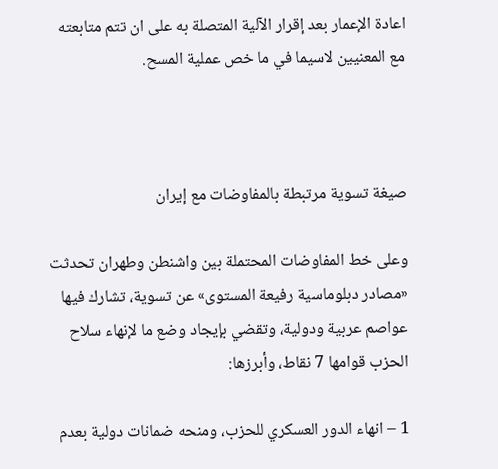اعادة الإعمار بعد إقرار الآلية المتصلة به على ان تتم متابعته مع المعنيين لاسيما في ما خص عملية المسح.



صيغة تسوية مرتبطة بالمفاوضات مع إيران

وعلى خط المفاوضات المحتملة بين واشنطن وطهران تحدثت «مصادر دبلوماسية رفيعة المستوى» عن تسوية، تشارك فيها عواصم عربية ودولية، وتقضي بإيجاد وضع ما لإنهاء سلاح الحزب قوامها 7 نقاط، وأبرزها:

1 – انهاء الدور العسكري للحزب، ومنحه ضمانات دولية بعدم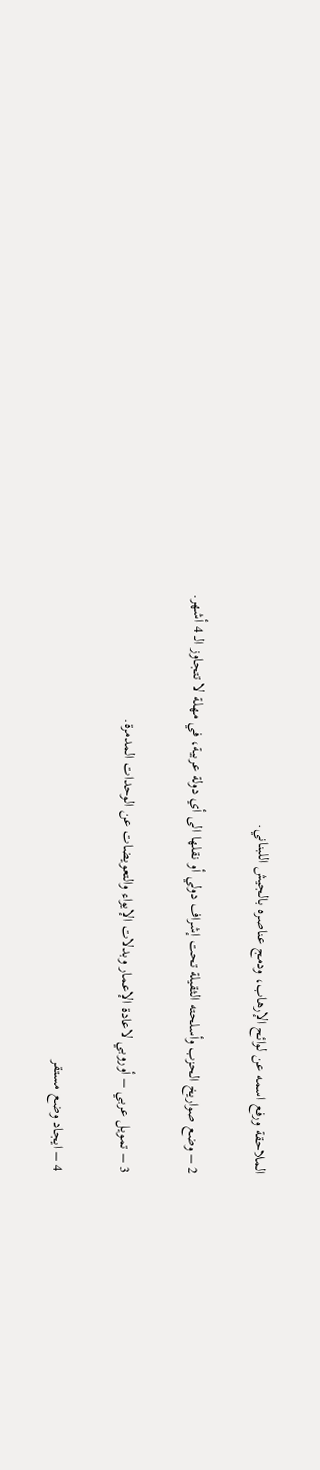الملاحقة ورفع اسمه عن لوائح الإرهاب، ودمج عناصره بالجيش اللبناني.

2 – وضع صواريخ الحزب وأسلحته الثقيلة تحت إشراف دولي أو نقلها الى أي دولة عربية، في مهلة لا تتجاوز الـ 4 أشهر.

3 – تمويل عربي – أوروبي لاعادة الإعمار وبدلات الإيواء والتعويضات عن الوحدات المدمرة.

4 – ايجاد وضع مستقر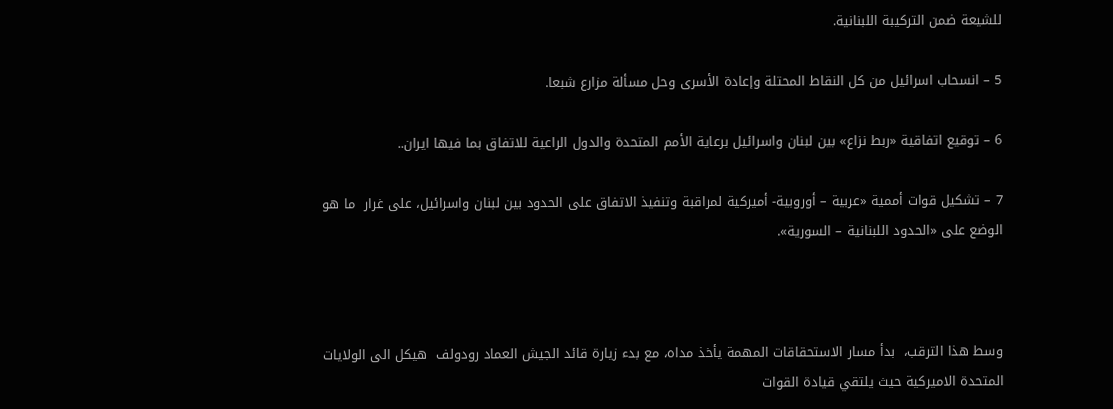للشيعة ضمن التركيبة اللبنانية.

5 – انسحاب اسرائيل من كل النقاط المحتلة وإعادة الأسرى وحل مسألة مزارع شبعا.

6 – توقيع اتفاقية «ربط نزاع» بين لبنان واسرائيل برعاية الأمم المتحدة والدول الراعية للاتفاق بما فيها ايران..

7 – تشكيل قوات أممية «عربية – أوروبية- أميركية لمراقبة وتنفيذ الاتفاق على الحدود بين لبنان واسرائيل، على غرار  ما هو الوضع على «الحدود اللبنانية – السورية».



وسط هذا الترقب،  بدأ مسار الاستحقاقات المهمة يأخذ مداه، مع بدء زيارة قائد الجيش العماد رودولف  هيكل الى الولايات المتحدة الاميركية حيث يلتقي قيادة القوات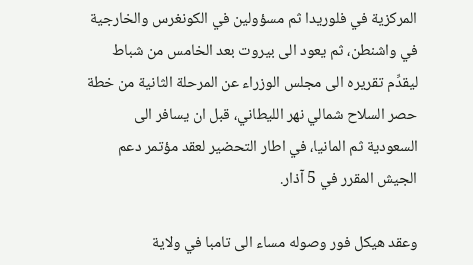المركزية في فلوريدا ثم مسؤولين في الكونغرس والخارجية في واشنطن، ثم يعود الى بيروت بعد الخامس من شباط ليقدِّم تقريره الى مجلس الوزراء عن المرحلة الثانية من خطة حصر السلاح شمالي نهر الليطاني، قبل ان يسافر الى  السعودية ثم المانيا، في اطار التحضير لعقد مؤتمر دعم الجيش المقرر في 5 آذار.

وعقد هيكل فور وصوله مساء الى تامبا في ولاية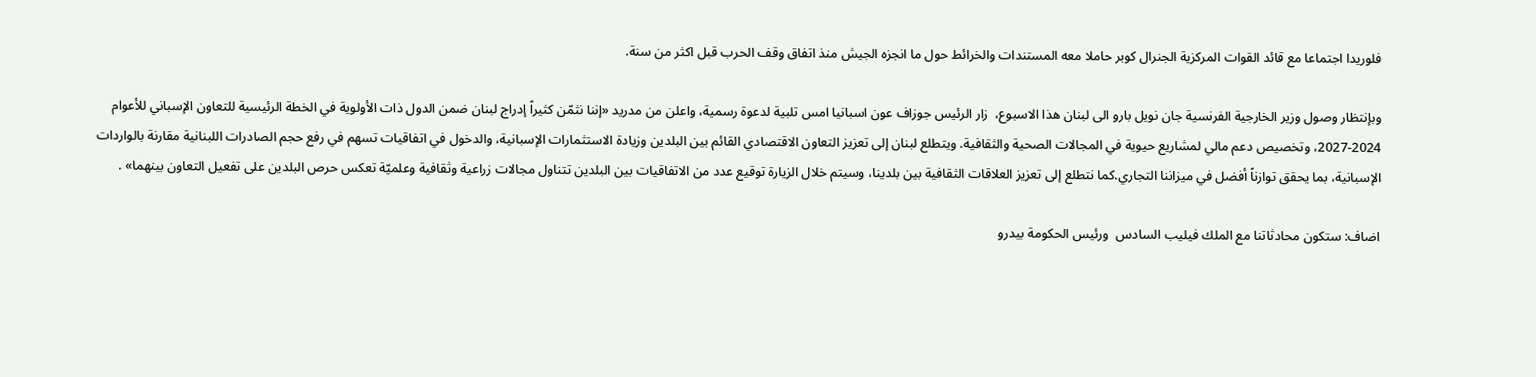فلوريدا اجتماعا مع قائد القوات المركزية الجنرال كوبر حاملا معه المستندات والخرائط حول ما انجزه الجيش منذ اتفاق وقف الحرب قبل اكثر من سنة.

وبإنتظار وصول وزير الخارجية الفرنسية جان نويل بارو الى لبنان هذا الاسبوع،  زار الرئيس جوزاف عون اسبانيا امس تلبية لدعوة رسمية، واعلن من مدريد «إننا نثمّن كثيراً إدراج لبنان ضمن الدول ذات الأولوية في الخطة الرئيسية للتعاون الإسباني للأعوام 2024-2027، وتخصيص دعم مالي لمشاريع حيوية في المجالات الصحية والثقافية. ويتطلع لبنان إلى تعزيز التعاون الاقتصادي القائم بين البلدين وزيادة الاستثمارات الإسبانية، والدخول في اتفاقيات تسهم في رفع حجم الصادرات اللبنانية مقارنة بالواردات الإسبانية، بما يحقق توازناً أفضل في ميزاننا التجاري.كما نتطلع إلى تعزيز العلاقات الثقافية بين بلدينا، وسيتم خلال الزيارة توقيع عدد من الاتفاقيات بين البلدين تتناول مجالات زراعية وثقافية وعلميّة تعكس حرص البلدين على تفعيل التعاون بينهما» .

اضاف: ستكون محادثاتنا مع الملك فيليب السادس  ورئيس الحكومة بيدرو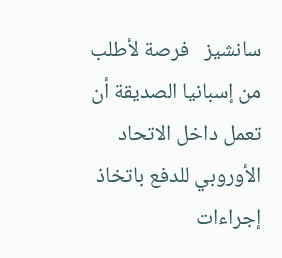سانشيز   فرصة لأطلب من إسبانيا الصديقة أن تعمل داخل الاتحاد الأوروبي للدفع باتخاذ إجراءات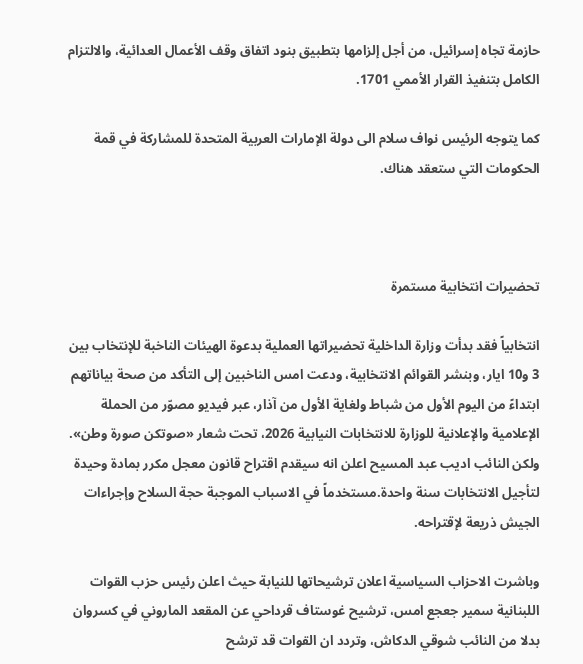حازمة تجاه إسرائيل، من أجل إلزامها بتطبيق بنود اتفاق وقف الأعمال العدائية، والالتزام الكامل بتنفيذ القرار الأممي 1701.

كما يتوجه الرئيس نواف سلام الى دولة الإمارات العربية المتحدة للمشاركة في قمة الحكومات التي ستعقد هناك.



تحضيرات انتخابية مستمرة

انتخابياً فقد بدأت وزارة الداخلية تحضيراتها العملية بدعوة الهيئات الناخبة للإنتخاب بين 3 و10 ايار، وبنشر القوائم الانتخابية، ودعت امس الناخبين إلى التأكد من صحة بياناتهم ابتداءً من اليوم الأول من شباط ولغاية الأول من آذار، عبر فيديو مصوّر من الحملة الإعلامية والإعلانية للوزارة للانتخابات النيابية 2026، تحت شعار «صوتكن صورة وطن». ولكن النائب اديب عبد المسيح اعلن انه سيقدم اقتراح قانون معجل مكرر بمادة وحيدة لتأجيل الانتخابات سنة واحدة.مستخدماً في الاسباب الموجبة حجة السلاح وإجراءات الجيش ذريعة لإقتراحه.

وباشرت الاحزاب السياسية اعلان ترشيحاتها للنيابة حيث اعلن رئيس حزب القوات اللبنانية سمير جعجع امس، ترشيح غوستاف قرداحي عن المقعد الماروني في كسروان بدلا من النائب شوقي الدكاش، وتردد ان القوات قد ترشح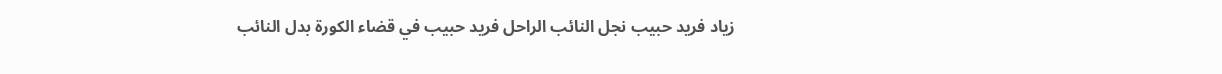زياد فريد حبيب نجل النائب الراحل فريد حبيب في قضاء الكورة بدل النائب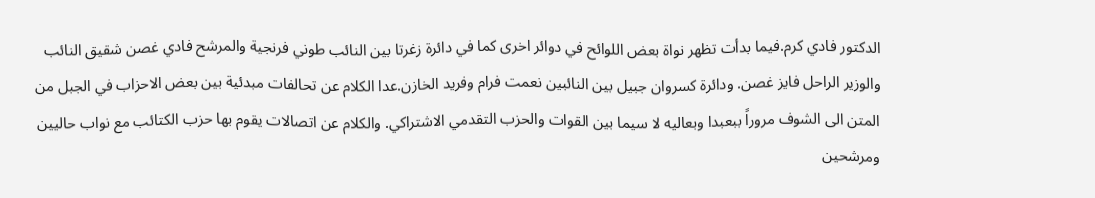الدكتور فادي كرم.فيما بدأت تظهر نواة بعض اللوائح في دوائر اخرى كما في دائرة زغرتا بين النائب طوني فرنجية والمرشح فادي غصن شقيق النائب والوزير الراحل فايز غصن. ودائرة كسروان جبيل بين النائبين نعمت فرام وفريد الخازن.عدا الكلام عن تحالفات مبدئية بين بعض الاحزاب في الجبل من المتن الى الشوف مروراً ببعبدا وبعاليه لا سيما بين القوات والحزب التقدمي الاشتراكي. والكلام عن اتصالات يقوم بها حزب الكتائب مع نواب حاليين ومرشحين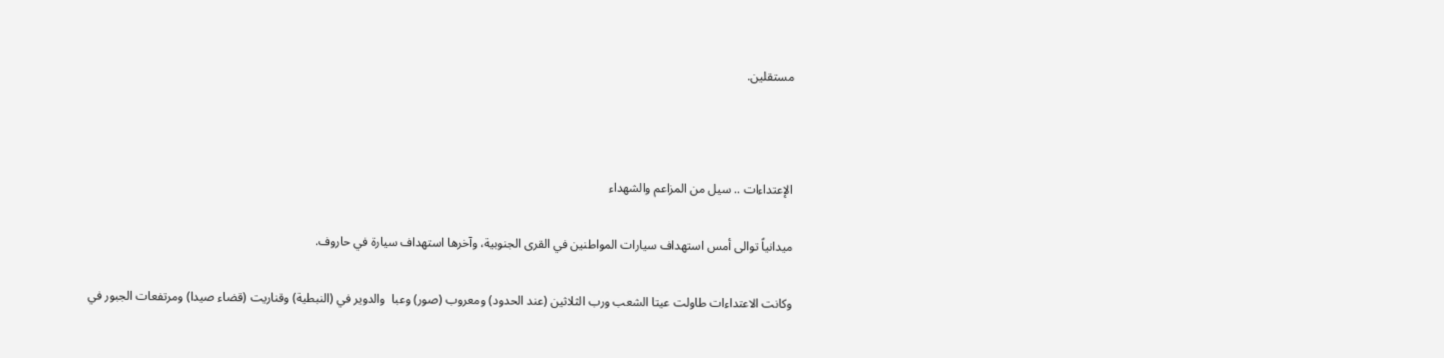مستقلين.



الإعتداءات .. سيل من المزاعم والشهداء

ميدانياً توالى أمس استهداف سيارات المواطنين في القرى الجنوبية، وآخرها استهداف سيارة في حاروف.

وكانت الاعتداءات طاولت عيتا الشعب ورب الثلاثين (عند الحدود) ومعروب (صور) وعبا  والدوير في (النبطية) وقناريت (قضاء صيدا) ومرتفعات الجبور في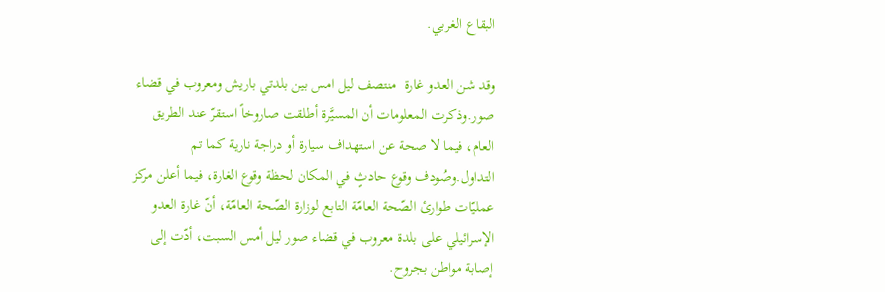البقاع الغربي.

وقد شن العدو غارة  منتصف ليل امس بين بلدتي باريش ومعروب في قضاء صور.وذكرت المعلومات أن المسيَّرة أطلقت صاروخاً استقرّ عند الطريق العام، فيما لا صحة عن استهداف سيارة أو دراجة نارية كما تم التداول.وصُودف وقوع حادثٍ في المكان لحظة وقوع الغارة، فيما أعلن مركز عمليّات طوارئ الصّحة العامّة التابع لوزارة الصّحة العامّة، أنّ غارة العدو الإسرائيلي على بلدة معروب في قضاء صور ليل أمس السبت، أدّت إلى إصابة مواطن بجروح.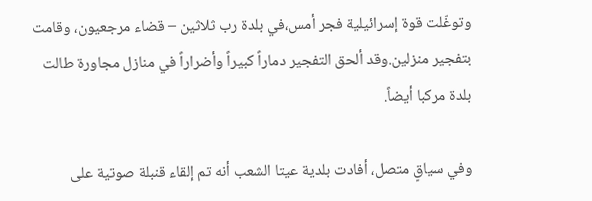وتوغّلت قوة إسرائيلية فجر أمس،في بلدة رب ثلاثين – قضاء مرجعيون، وقامت بتفجير منزلين.وقد ألحق التفجير دماراً كبيراً وأضراراً في منازل مجاورة طالت بلدة مركبا أيضاً.

وفي سياقٍ متصل، أفادت بلدية عيتا الشعب أنه تم إلقاء قنبلة صوتية على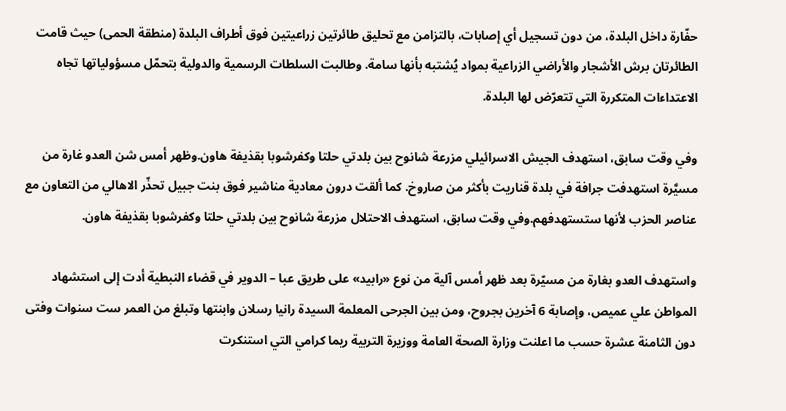حفّارة داخل البلدة، من دون تسجيل أي إصابات، بالتزامن مع تحليق طائرتين زراعيتين فوق أطراف البلدة (منطقة الحمى) حيث قامت الطائرتان برش الأشجار والأراضي الزراعية بمواد يُشتبه بأنها سامة. وطالبت السلطات الرسمية والدولية بتحمّل مسؤولياتها تجاه الاعتداءات المتكررة التي تتعرّض لها البلدة.

وفي وقت سابق، استهدف الجيش الاسرائيلي مزرعة شانوح بين بلدتي حلتا وكفرشوبا بقذيفة هاون.وظهر أمس شن العدو غارة من مسيَّرة استهدفت جرافة في بلدة قناريت بأكثر من صاروخ. كما ألقت درون معادية مناشير فوق بنت جبيل تحذّر الاهالي من التعاون مع عناصر الحزب لأنها ستستهدفهم.وفي وقت سابق، استهدف الاحتلال مزرعة شانوح بين بلدتي حلتا وكفرشوبا بقذيفة هاون.

واستهدف العدو بغارة من مسيّرة بعد ظهر أمس آلية من نوع «رابيد» على طريق عبا – الدوير في قضاء النبطية أدت إلى استشهاد المواطن علي عميص، وإصابة 6 آخرين بجروح، ومن بين الجرحى المعلمة السيدة رانيا رسلان وابنتها وتبلغ من العمر ست سنوات وفتى دون الثامنة عشرة حسب ما اعلنت وزارة الصحة العامة ووزيرة التربية ريما كرامي التي استنكرت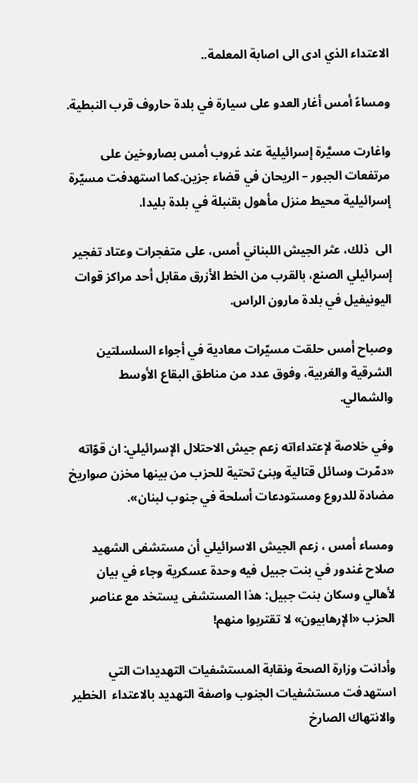الاعتداء الذي ادى الى اصابة المعلمة..

ومساءً أمس أغار العدو على سيارة في بلدة حاروف قرب النبطية.

واغارت مسيَّرة إسرائيلية عند غروب أمس بصاروخين على مرتفعات الجبور – الريحان في قضاء جزين.كما استهدفت مسيّرة إسرائيلية محيط منزل مأهول بقنبلة في بلدة بليدا.

الى  ذلك، عثر الجيش اللبناني أمس، على متفجرات وعتاد تفجير إسرائيلي الصنع، بالقرب من الخط الأزرق مقابل أحد مراكز قوات اليونيفيل في بلدة مارون الراس.

وصباح أمس حلقت مسيّرات معادية في أجواء السلسلتين الشرقية والغربية، وفوق عدد من مناطق البقاع الأوسط والشمالي.

وفي خلاصة لإعتداءاته زعم جيش الاحتلال الإسرائيلي: ان قوّاته «دمّرت وسائل قتالية وبنىً تحتية للحزب من بينها مخزن صواريخ مضادة للدروع ومستودعات أسلحة في جنوب لبنان».

ومساء أمس ، زعم الجيش الاسرائيلي أن مستشفى الشهيد صلاح غندور في بنت جبيل فيه وحدة عسكرية وجاء في بيان لأهالي وسكان بنت جبيل: هذا المستشفى يستخد مع عناصر الحزب «الإرهابيون» لا تقتربوا منهم!

وأدانت وزارة الصحة ونقابة المستشفيات التهديدات التي استهدفت مستشفيات الجنوب واصفة التهديد بالاعتداء  الخطير والانتهاك الصارخ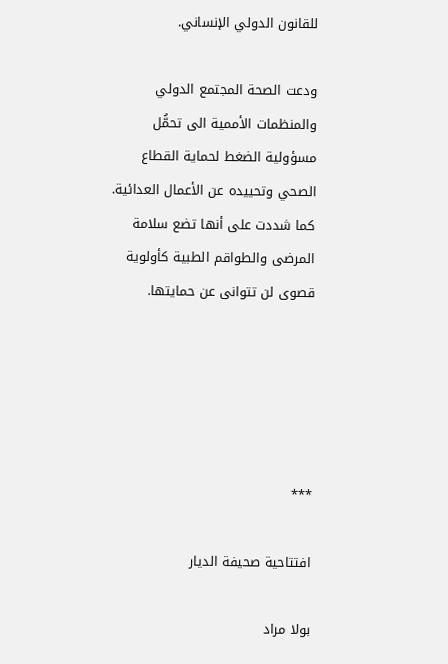للقانون الدولي الإنساني.

ودعت الصحة المجتمع الدولي والمنظمات الأممية الى تحمُّل مسؤولية الضغط لحماية القطاع الصحي وتحييده عن الأعمال العدائية. كما شددت على أنها تضع سلامة المرضى والطواقم الطبية كأولوية قصوى لن تتوانى عن حمايتها.





***

افتتاحية صحيفة الديار

بولا مراد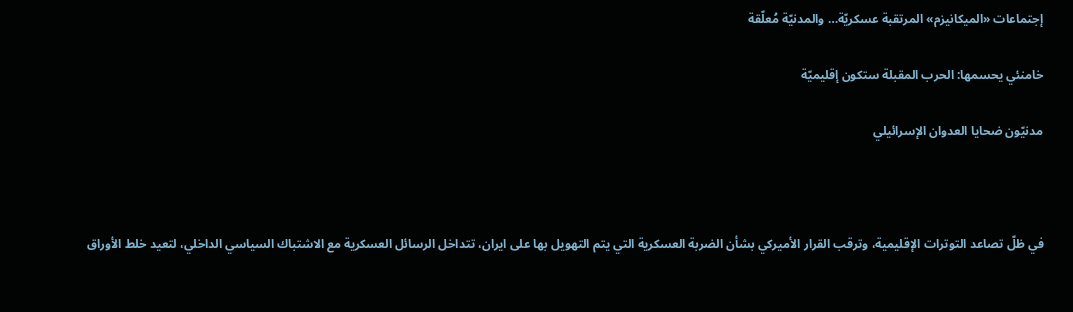إجتماعات «الميكانيزم» المرتقبة عسكريّة… والمدنيّة مُعلّقة

خامنئي يحسمها: الحرب المقبلة ستكون إقليميّة

مدنيّون ضحايا العدوان الإسرائيلي



في ظلّ تصاعد التوترات الإقليمية، وترقب القرار الأميركي بشأن الضربة العسكرية التي يتم التهويل بها على ايران، تتداخل الرسائل العسكرية مع الاشتباك السياسي الداخلي، لتعيد خلط الأوراق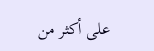على أكثر من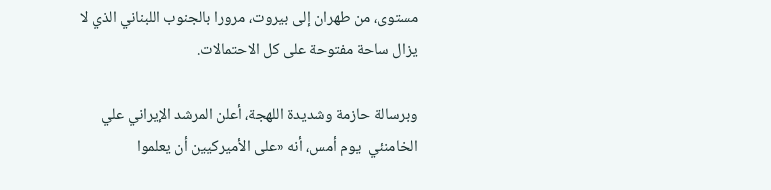مستوى، من طهران إلى بيروت، مرورا بالجنوب اللبناني الذي لا يزال ساحة مفتوحة على كل الاحتمالات.

وبرسالة حازمة وشديدة اللهجة، أعلن المرشد الإيراني علي الخامنئي  يوم أمس، أنه «على الأميركيين أن يعلموا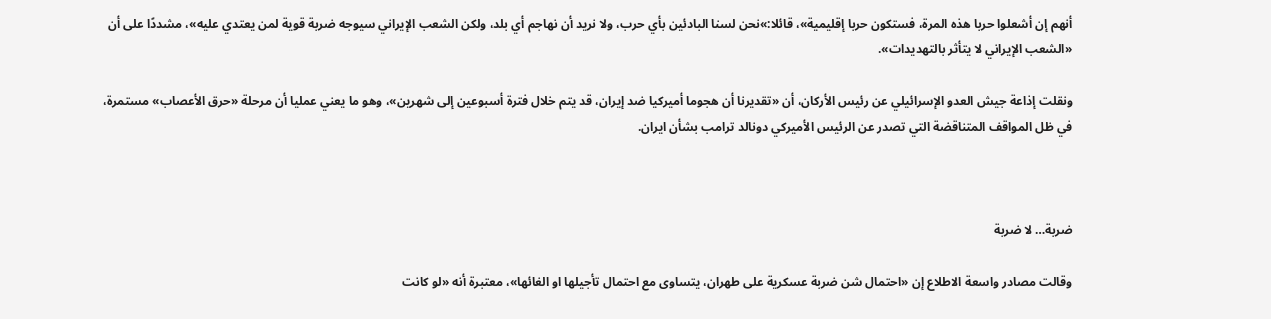أنهم إن أشعلوا حربا هذه المرة، فستكون حربا إقليمية»، قائلا:»نحن لسنا البادئين بأي حرب، ولا نريد أن نهاجم أي بلد، ولكن الشعب الإيراني سيوجه ضربة قوية لمن يعتدي عليه»، مشددًا على أن «الشعب الإيراني لا يتأثر بالتهديدات».

ونقلت إذاعة جيش العدو الإسرائيلي عن رئيس الأركان، أن «تقديرنا أن هجوما أميركيا ضد إيران، قد يتم خلال فترة أسبوعين إلى شهرين»، وهو ما يعني عمليا أن مرحلة «حرق الأعصاب» مستمرة، في ظل المواقف المتناقضة التي تصدر عن الرئيس الأميركي دونالد ترامب بشأن ايران.



ضربة… لا ضربة

وقالت مصادر واسعة الاطلاع إن «احتمال شن ضربة عسكرية على طهران، يتساوى مع احتمال تأجيلها او الغائها»، معتبرة أنه «لو كانت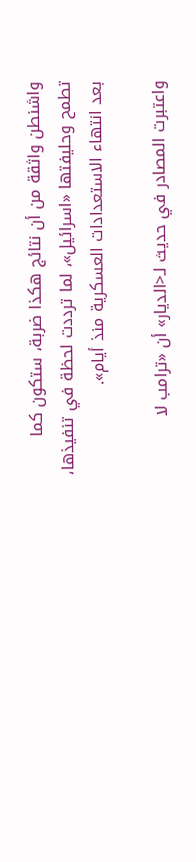واشنطن واثقة من أن نتائج هكذا ضربة، ستكون كما تطمح وحليفتها «اسرائيل»، لما ترددت لحظة في تنفيذها، بعد انتهاء الاستعدادات العسكرية منذ أيام».

واعتبرت المصادر في حديث لـ<الديار» أن «ترامب لا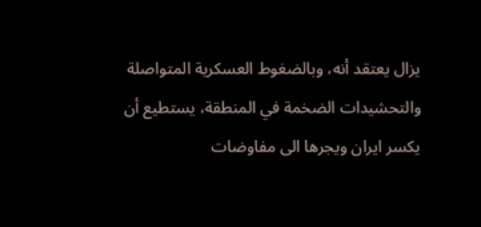يزال يعتقد أنه، وبالضغوط العسكرية المتواصلة والتحشيدات الضخمة في المنطقة، يستطيع أن يكسر ايران ويجرها الى مفاوضات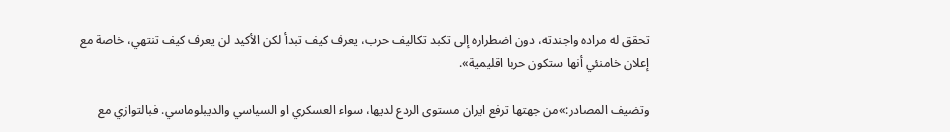تحقق له مراده واجندته، دون اضطراره إلى تكبد تكاليف حرب، يعرف كيف تبدأ لكن الأكيد لن يعرف كيف تنتهي، خاصة مع إعلان خامنئي أنها ستكون حربا اقليمية».

وتضيف المصادر:»من جهتها ترفع ايران مستوى الردع لديها، سواء العسكري او السياسي والديبلوماسي. فبالتوازي مع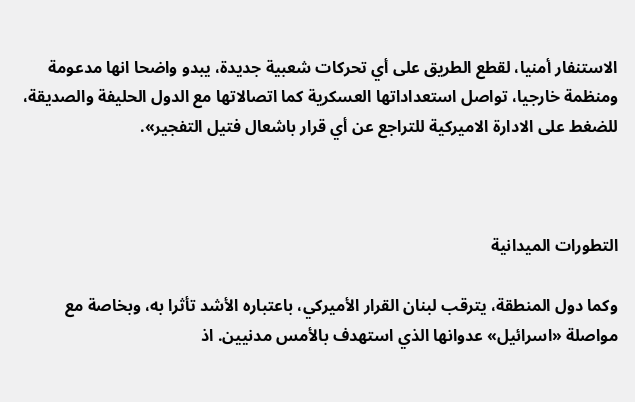الاستنفار أمنيا، لقطع الطريق على أي تحركات شعبية جديدة، يبدو واضحا انها مدعومة ومنظمة خارجيا، تواصل استعداداتها العسكرية كما اتصالاتها مع الدول الحليفة والصديقة، للضغط على الادارة الاميركية للتراجع عن أي قرار باشعال فتيل التفجير».



التطورات الميدانية

وكما دول المنطقة، يترقب لبنان القرار الأميركي، باعتباره الأشد تأثرا به، وبخاصة مع مواصلة «اسرائيل» عدوانها الذي استهدف بالأمس مدنيين. اذ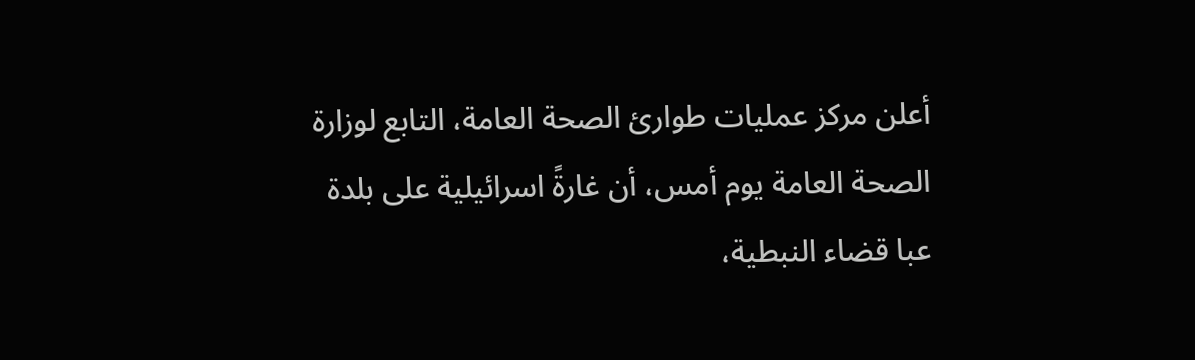أعلن مركز عمليات طوارئ الصحة العامة، التابع لوزارة الصحة العامة يوم أمس، أن غارةً اسرائيلية على بلدة عبا قضاء النبطية،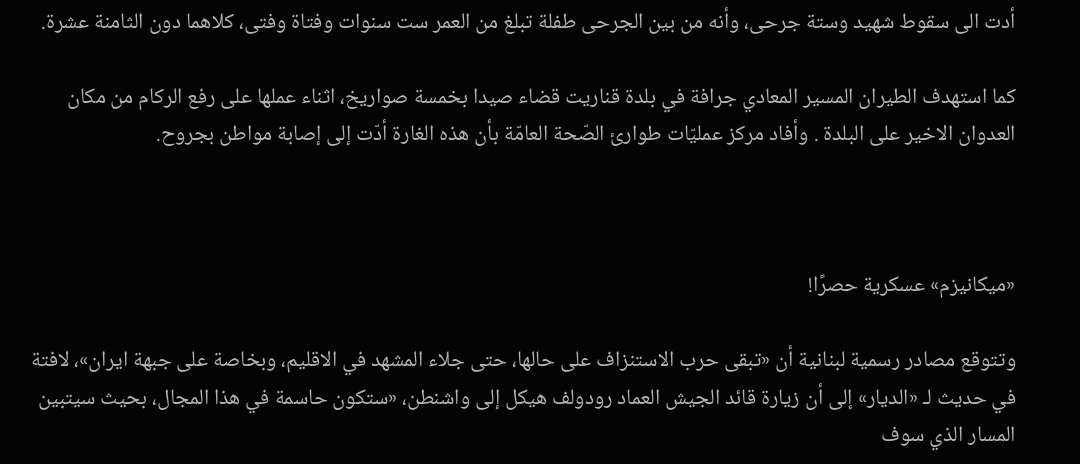أدت الى سقوط شهيد وستة جرحى، وأنه من بين الجرحى طفلة تبلغ من العمر ست سنوات وفتاة وفتى، كلاهما دون الثامنة عشرة.

كما استهدف الطيران المسير المعادي جرافة في بلدة قناريت قضاء صيدا بخمسة صواريخ، اثناء عملها على رفع الركام من مكان العدوان الاخير على البلدة . وأفاد مركز عمليّات طوارئ الصّحة العامّة بأن هذه الغارة أدّت إلى إصابة مواطن بجروح.



«ميكانيزم» عسكرية حصرًا!

وتتوقع مصادر رسمية لبنانية أن «تبقى حرب الاستنزاف على حالها، حتى جلاء المشهد في الاقليم، وبخاصة على جبهة ايران»، لافتة في حديث لـ «الديار» إلى أن زيارة قائد الجيش العماد رودولف هيكل إلى واشنطن، «ستكون حاسمة في هذا المجال، بحيث سيتبين المسار الذي سوف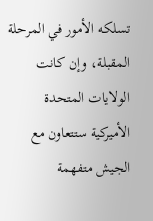تسلكه الأمور في المرحلة المقبلة، وإن كانت الولايات المتحدة الأميركية ستتعاون مع الجيش متفهمة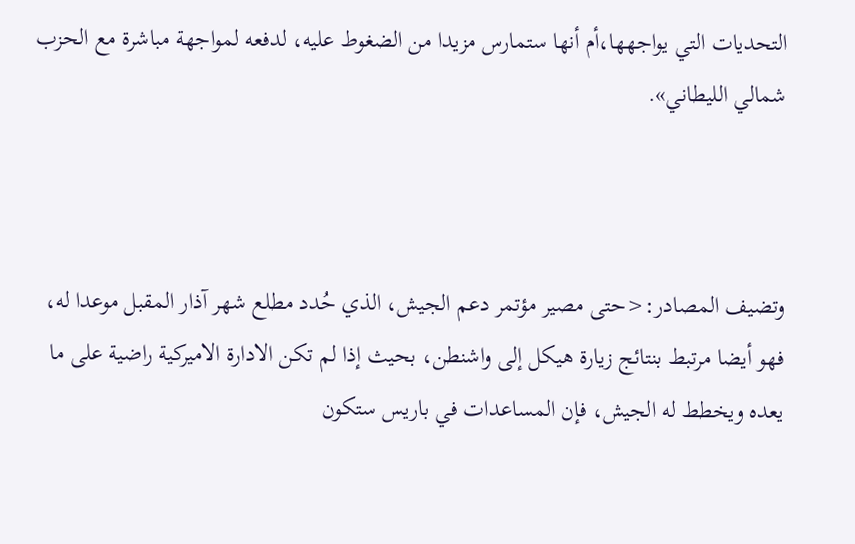التحديات التي يواجهها،أم أنها ستمارس مزيدا من الضغوط عليه، لدفعه لمواجهة مباشرة مع الحزب شمالي الليطاني».



وتضيف المصادر:<حتى مصير مؤتمر دعم الجيش، الذي حُدد مطلع شهر آذار المقبل موعدا له، فهو أيضا مرتبط بنتائج زيارة هيكل إلى واشنطن، بحيث إذا لم تكن الادارة الاميركية راضية على ما يعده ويخطط له الجيش، فإن المساعدات في باريس ستكون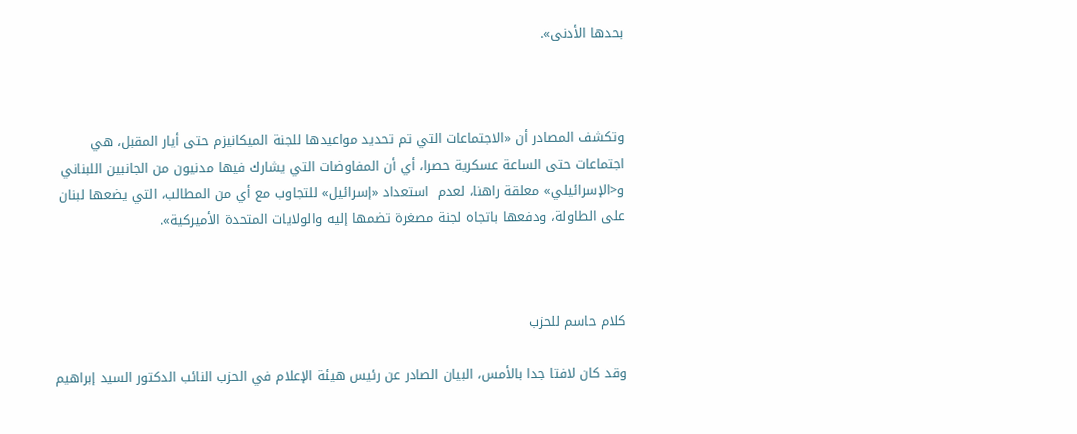بحدها الأدنى».



وتكشف المصادر أن «الاجتماعات التي تم تحديد مواعيدها للجنة الميكانيزم حتى أيار المقبل، هي اجتماعات حتى الساعة عسكرية حصرا، أي أن المفاوضات التي يشارك فيها مدنيون من الجانبين اللبناني و<الإسرائيلي» معلقة راهنا، لعدم  استعداد «إسرائيل» للتجاوب مع أي من المطالب، التي يضعها لبنان على الطاولة، ودفعها باتجاه لجنة مصغرة تضمها إليه والولايات المتحدة الأميركية».



كلام حاسم للحزب

وقد كان لافتا جدا بالأمس، البيان الصادر عن رئيس هيئة الإعلام في الحزب النائب الدكتور السيد إبراهيم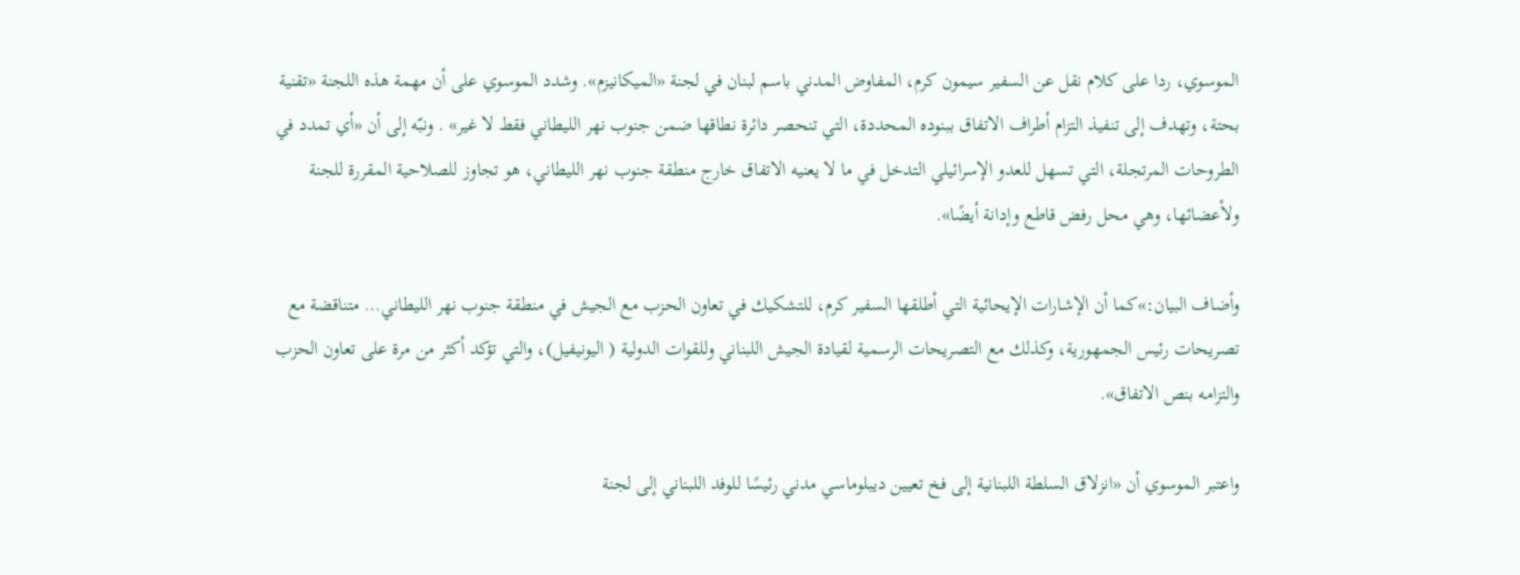الموسوي، ردا على كلام نقل عن السفير سيمون كرم، المفاوض المدني باسم لبنان في لجنة «الميكانيزم». وشدد الموسوي على أن مهمة هذه اللجنة «تقنية بحتة، وتهدف إلى تنفيذ التزام أطراف الاتفاق ببنوده المحددة، التي تنحصر دائرة نطاقها ضمن جنوب نهر الليطاني فقط لا غير» . ونبّه إلى أن «أي تمدد في الطروحات المرتجلة، التي تسهل للعدو الإسرائيلي التدخل في ما لا يعنيه الاتفاق خارج منطقة جنوب نهر الليطاني، هو تجاوز للصلاحية المقررة للجنة ولأعضائها، وهي محل رفض قاطع وإدانة أيضًا».

وأضاف البيان:»كما أن الإشارات الإيحائية التي أطلقها السفير كرم، للتشكيك في تعاون الحزب مع الجيش في منطقة جنوب نهر الليطاني… متناقضة مع تصريحات رئيس الجمهورية، وكذلك مع التصريحات الرسمية لقيادة الجيش اللبناني وللقوات الدولية ( اليونيفيل)، والتي تؤكد أكثر من مرة على تعاون الحزب والتزامه بنص الاتفاق».

واعتبر الموسوي أن «انزلاق السلطة اللبنانية إلى فخ تعيين ديبلوماسي مدني رئيسًا للوفد اللبناني إلى لجنة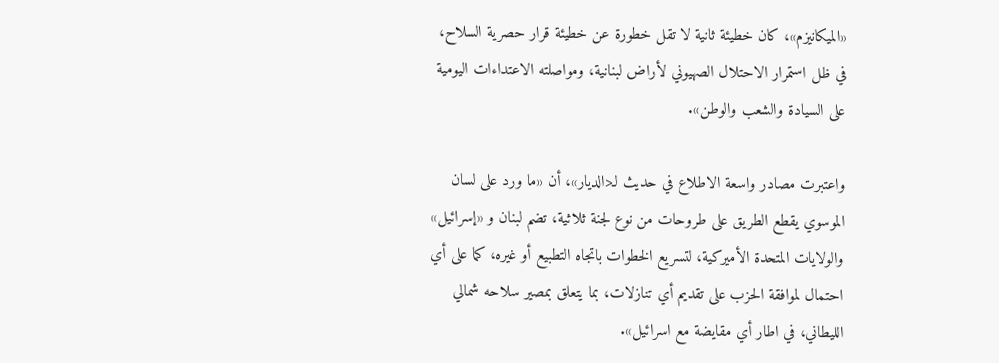«الميكانيزم»، كان خطيئة ثانية لا تقل خطورة عن خطيئة قرار حصرية السلاح، في ظل استمرار الاحتلال الصهيوني لأراض لبنانية، ومواصلته الاعتداءات اليومية على السيادة والشعب والوطن».

واعتبرت مصادر واسعة الاطلاع في حديث لـ<الديار»، أن «ما ورد على لسان الموسوي يقطع الطريق على طروحات من نوع لجنة ثلاثية، تضم لبنان و «إسرائيل» والولايات المتحدة الأميركية، لتسريع الخطوات باتجاه التطبيع أو غيره، كما على أي احتمال لموافقة الحزب على تقديم أي تنازلات، بما يتعلق بمصير سلاحه شمالي الليطاني، في اطار أي مقايضة مع اسرائيل».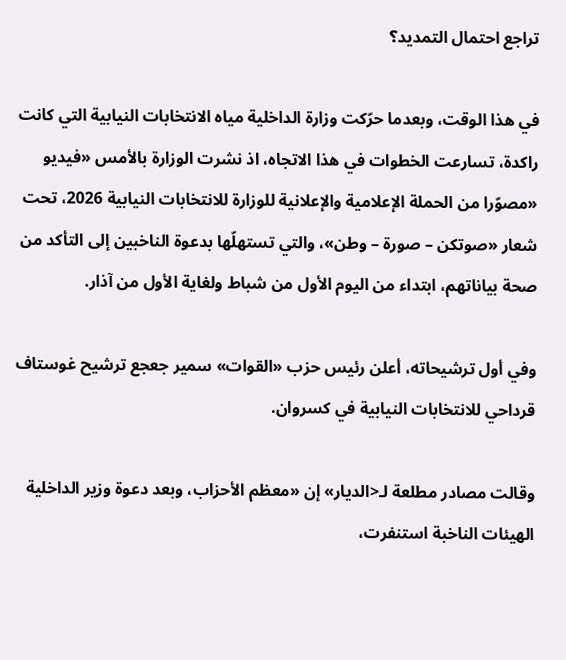تراجع احتمال التمديد؟

في هذا الوقت، وبعدما حرّكت وزارة الداخلية مياه الانتخابات النيابية التي كانت راكدة، تسارعت الخطوات في هذا الاتجاه، اذ نشرت الوزارة بالأمس «فيديو «مصوّرا من الحملة الإعلامية والإعلانية للوزارة للانتخابات النيابية 2026، تحت شعار «صوتكن – صورة – وطن»، والتي تستهلّها بدعوة الناخبين إلى التأكد من صحة بياناتهم، ابتداء من اليوم الأول من شباط ولغاية الأول من آذار.

وفي أول ترشيحاته، أعلن رئيس حزب «القوات» سمير جعجع ترشيح غوستاف قرداحي للانتخابات النيابية في كسروان.

وقالت مصادر مطلعة لـ<الديار» إن «معظم الأحزاب، وبعد دعوة وزير الداخلية الهيئات الناخبة استنفرت،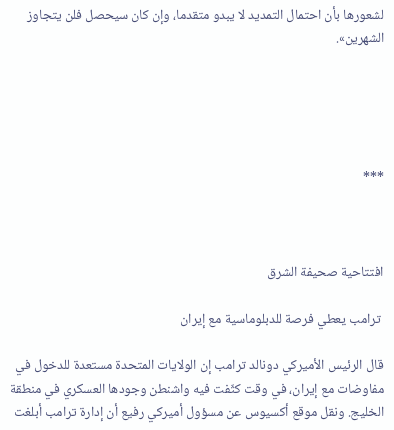لشعورها بأن احتمال التمديد لا يبدو متقدما، وإن كان سيحصل فلن يتجاوز الشهرين».





***



افتتاحية صحيفة الشرق

 ترامب يعطي فرصة للدبلوماسية مع إيران

قال الرئيس الأميركي دونالد ترامب إن الولايات المتحدة مستعدة للدخول في مفاوضات مع إيران، في وقت كثّفت فيه واشنطن وجودها العسكري في منطقة الخليج. ونقل موقع أكسيوس عن مسؤول أميركي رفيع أن إدارة ترامب أبلغت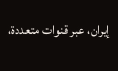إيران، عبر قنوات متعددة،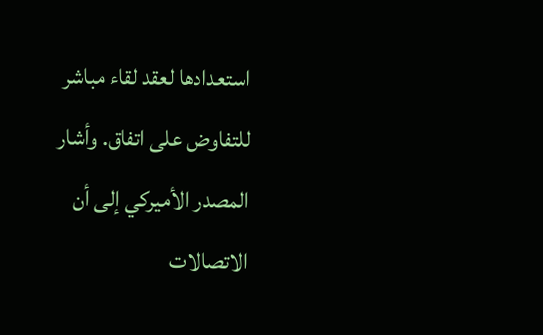استعدادها لعقد لقاء مباشر للتفاوض على اتفاق. وأشار المصدر الأميركي إلى أن الاتصالات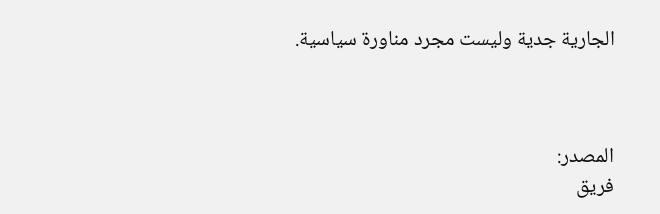الجارية جدية وليست مجرد مناورة سياسية.



المصدر:
فريق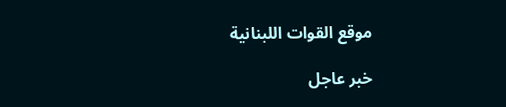موقع القوات اللبنانية

خبر عاجل